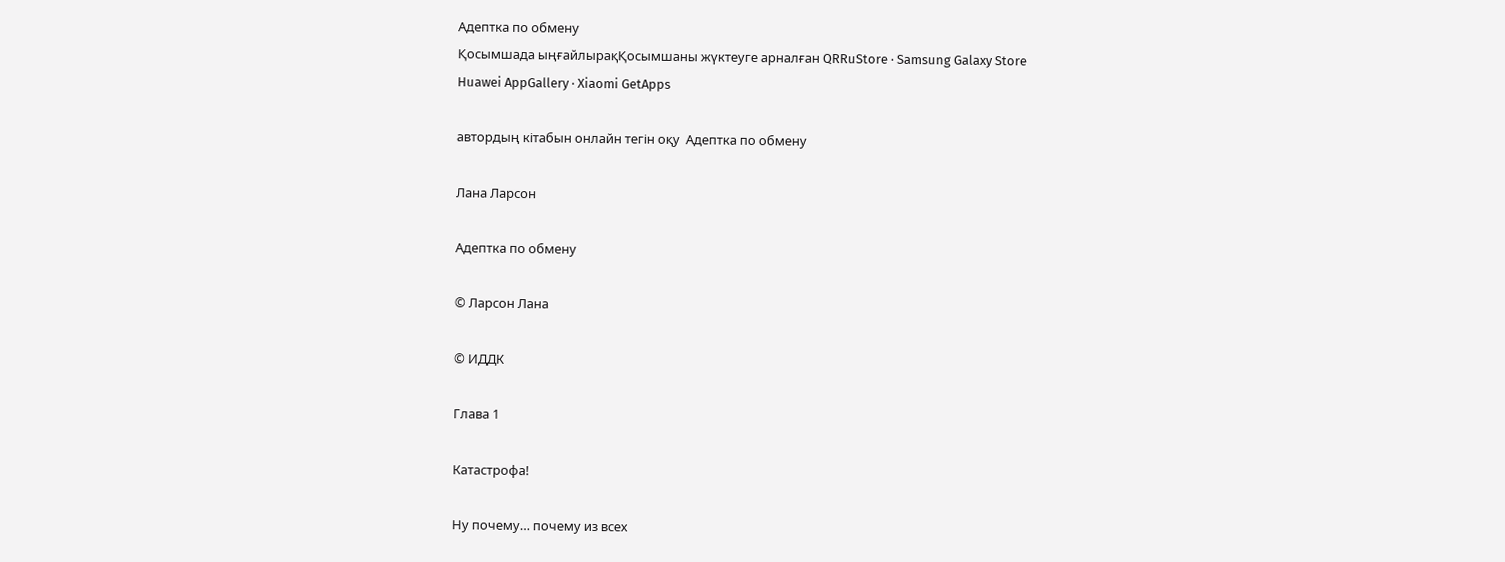Адептка по обмену
Қосымшада ыңғайлырақҚосымшаны жүктеуге арналған QRRuStore · Samsung Galaxy Store
Huawei AppGallery · Xiaomi GetApps

автордың кітабын онлайн тегін оқу  Адептка по обмену

Лана Ларсон

Адептка по обмену

© Ларсон Лана

© ИДДК

Глава 1

Катастрофа!

Ну почему… почему из всех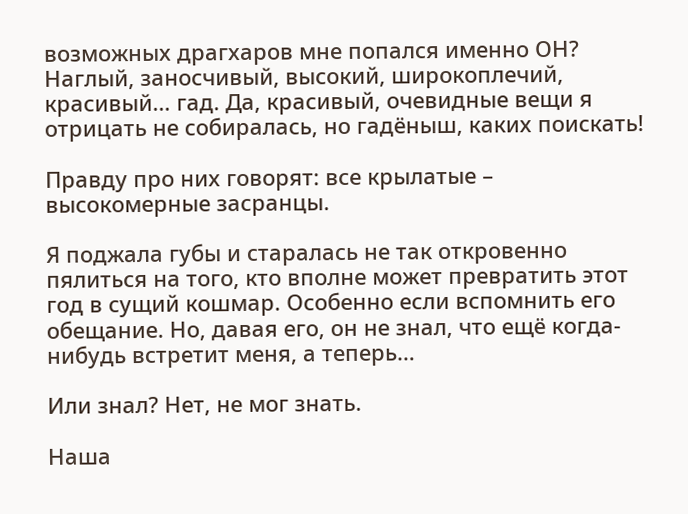возможных драгхаров мне попался именно ОН? Наглый, заносчивый, высокий, широкоплечий, красивый… гад. Да, красивый, очевидные вещи я отрицать не собиралась, но гадёныш, каких поискать!

Правду про них говорят: все крылатые – высокомерные засранцы.

Я поджала губы и старалась не так откровенно пялиться на того, кто вполне может превратить этот год в сущий кошмар. Особенно если вспомнить его обещание. Но, давая его, он не знал, что ещё когда-нибудь встретит меня, а теперь…

Или знал? Нет, не мог знать.

Наша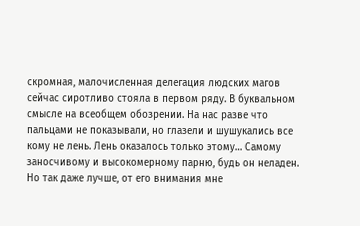скромная, малочисленная делегация людских магов сейчас сиротливо стояла в первом ряду. В буквальном смысле на всеобщем обозрении. На нас разве что пальцами не показывали, но глазели и шушукались все кому не лень. Лень оказалось только этому… Самому заносчивому и высокомерному парню, будь он неладен. Но так даже лучше, от его внимания мне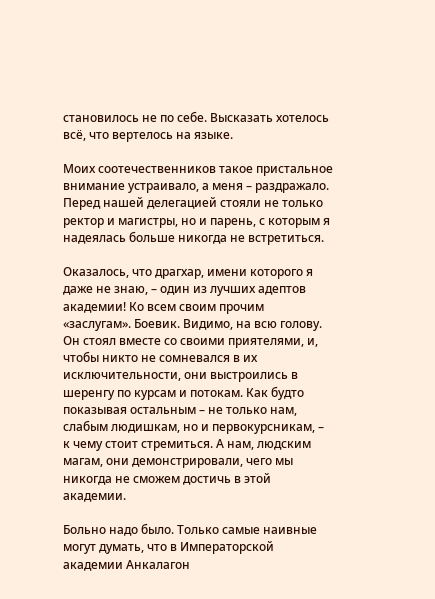становилось не по себе. Высказать хотелось всё, что вертелось на языке.

Моих соотечественников такое пристальное внимание устраивало, а меня – раздражало. Перед нашей делегацией стояли не только ректор и магистры, но и парень, с которым я надеялась больше никогда не встретиться.

Оказалось, что драгхар, имени которого я даже не знаю, – один из лучших адептов академии! Ко всем своим прочим «заслугам». Боевик. Видимо, на всю голову. Он стоял вместе со своими приятелями, и, чтобы никто не сомневался в их исключительности, они выстроились в шеренгу по курсам и потокам. Как будто показывая остальным – не только нам, слабым людишкам, но и первокурсникам, – к чему стоит стремиться. А нам, людским магам, они демонстрировали, чего мы никогда не сможем достичь в этой академии.

Больно надо было. Только самые наивные могут думать, что в Императорской академии Анкалагон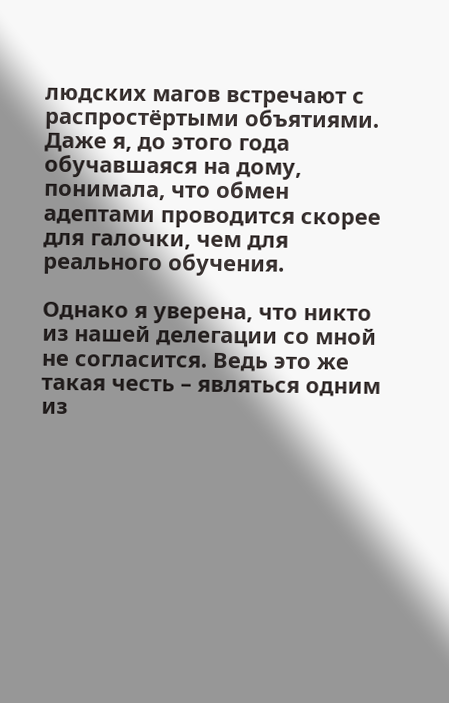людских магов встречают с распростёртыми объятиями. Даже я, до этого года обучавшаяся на дому, понимала, что обмен адептами проводится скорее для галочки, чем для реального обучения.

Однако я уверена, что никто из нашей делегации со мной не согласится. Ведь это же такая честь – являться одним из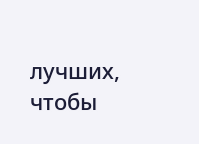лучших, чтобы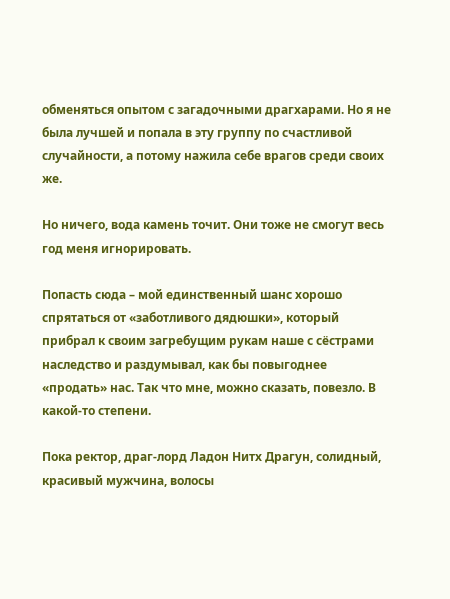обменяться опытом с загадочными драгхарами. Но я не была лучшей и попала в эту группу по счастливой случайности, а потому нажила себе врагов среди своих же.

Но ничего, вода камень точит. Они тоже не смогут весь год меня игнорировать.

Попасть сюда – мой единственный шанс хорошо спрятаться от «заботливого дядюшки», который прибрал к своим загребущим рукам наше с сёстрами наследство и раздумывал, как бы повыгоднее «продать» нас. Так что мне, можно сказать, повезло. В какой-то степени.

Пока ректор, драг-лорд Ладон Нитх Драгун, солидный, красивый мужчина, волосы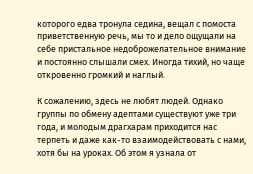которого едва тронула седина, вещал с помоста приветственную речь, мы то и дело ощущали на себе пристальное недоброжелательное внимание и постоянно слышали смех. Иногда тихий, но чаще откровенно громкий и наглый.

К сожалению, здесь не любят людей. Однако группы по обмену адептами существуют уже три года, и молодым драгхарам приходится нас терпеть и даже как-то взаимодействовать с нами, хотя бы на уроках. Об этом я узнала от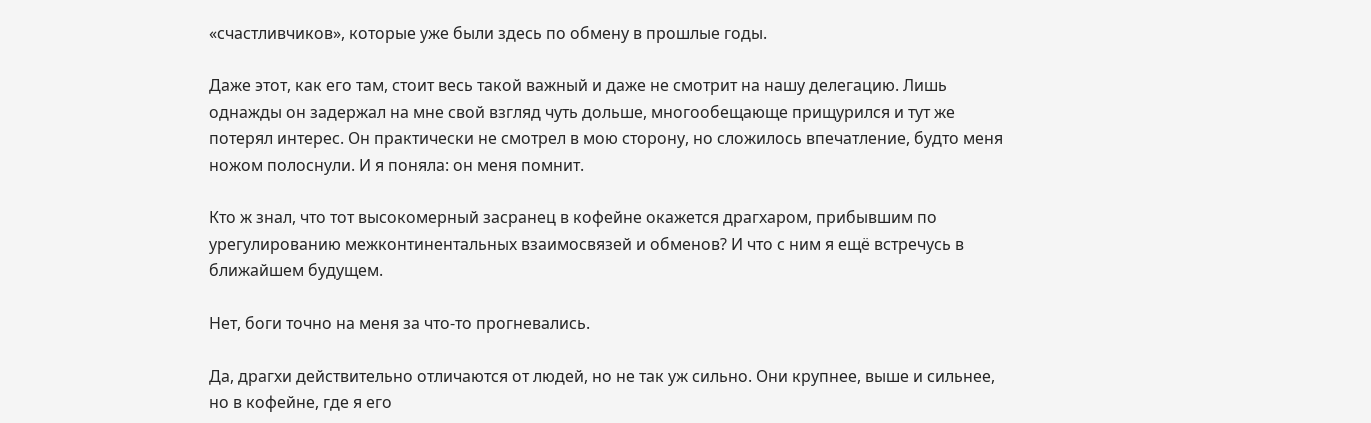«счастливчиков», которые уже были здесь по обмену в прошлые годы.

Даже этот, как его там, стоит весь такой важный и даже не смотрит на нашу делегацию. Лишь однажды он задержал на мне свой взгляд чуть дольше, многообещающе прищурился и тут же потерял интерес. Он практически не смотрел в мою сторону, но сложилось впечатление, будто меня ножом полоснули. И я поняла: он меня помнит.

Кто ж знал, что тот высокомерный засранец в кофейне окажется драгхаром, прибывшим по урегулированию межконтинентальных взаимосвязей и обменов? И что с ним я ещё встречусь в ближайшем будущем.

Нет, боги точно на меня за что-то прогневались.

Да, драгхи действительно отличаются от людей, но не так уж сильно. Они крупнее, выше и сильнее, но в кофейне, где я его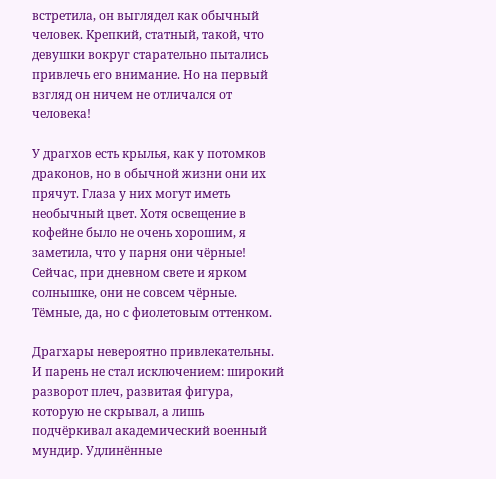встретила, он выглядел как обычный человек. Крепкий, статный, такой, что девушки вокруг старательно пытались привлечь его внимание. Но на первый взгляд он ничем не отличался от человека!

У драгхов есть крылья, как у потомков драконов, но в обычной жизни они их прячут. Глаза у них могут иметь необычный цвет. Хотя освещение в кофейне было не очень хорошим, я заметила, что у парня они чёрные! Сейчас, при дневном свете и ярком солнышке, они не совсем чёрные. Тёмные, да, но с фиолетовым оттенком.

Драгхары невероятно привлекательны. И парень не стал исключением: широкий разворот плеч, развитая фигура, которую не скрывал, а лишь подчёркивал академический военный мундир. Удлинённые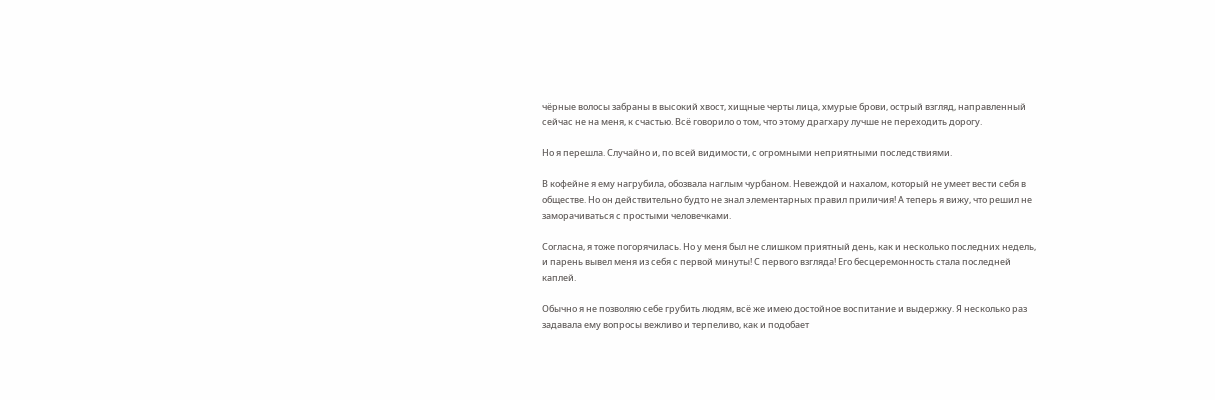чёрные волосы забраны в высокий хвост, хищные черты лица, хмурые брови, острый взгляд, направленный сейчас не на меня, к счастью. Всё говорило о том, что этому драгхару лучше не переходить дорогу.

Но я перешла. Случайно и, по всей видимости, с огромными неприятными последствиями.

В кофейне я ему нагрубила, обозвала наглым чурбаном. Невеждой и нахалом, который не умеет вести себя в обществе. Но он действительно будто не знал элементарных правил приличия! А теперь я вижу, что решил не заморачиваться с простыми человечками.

Согласна, я тоже погорячилась. Но у меня был не слишком приятный день, как и несколько последних недель, и парень вывел меня из себя с первой минуты! С первого взгляда! Его бесцеремонность стала последней каплей.

Обычно я не позволяю себе грубить людям, всё же имею достойное воспитание и выдержку. Я несколько раз задавала ему вопросы вежливо и терпеливо, как и подобает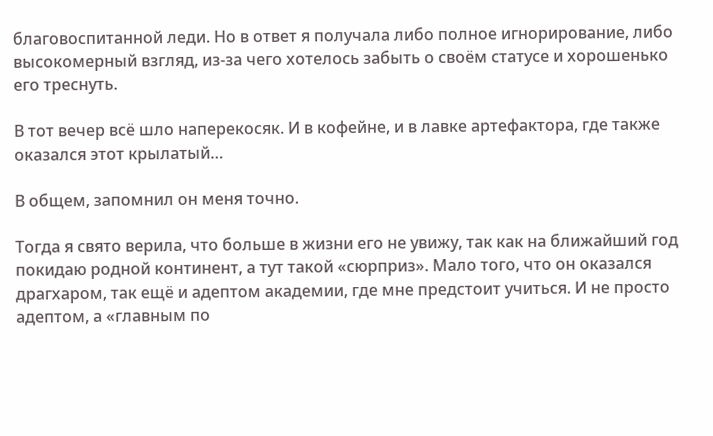благовоспитанной леди. Но в ответ я получала либо полное игнорирование, либо высокомерный взгляд, из-за чего хотелось забыть о своём статусе и хорошенько его треснуть.

В тот вечер всё шло наперекосяк. И в кофейне, и в лавке артефактора, где также оказался этот крылатый…

В общем, запомнил он меня точно.

Тогда я свято верила, что больше в жизни его не увижу, так как на ближайший год покидаю родной континент, а тут такой «сюрприз». Мало того, что он оказался драгхаром, так ещё и адептом академии, где мне предстоит учиться. И не просто адептом, а «главным по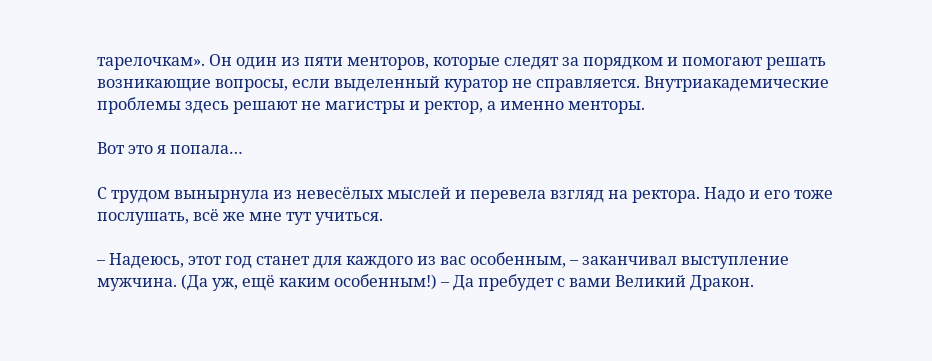тарелочкам». Он один из пяти менторов, которые следят за порядком и помогают решать возникающие вопросы, если выделенный куратор не справляется. Внутриакадемические проблемы здесь решают не магистры и ректор, а именно менторы.

Вот это я попала…

С трудом вынырнула из невесёлых мыслей и перевела взгляд на ректора. Надо и его тоже послушать, всё же мне тут учиться.

– Надеюсь, этот год станет для каждого из вас особенным, – заканчивал выступление мужчина. (Да уж, ещё каким особенным!) – Да пребудет с вами Великий Дракон.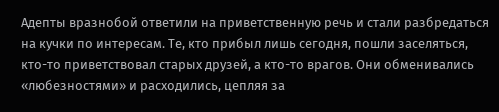Адепты вразнобой ответили на приветственную речь и стали разбредаться на кучки по интересам. Те, кто прибыл лишь сегодня, пошли заселяться, кто-то приветствовал старых друзей, а кто-то врагов. Они обменивались «любезностями» и расходились, цепляя за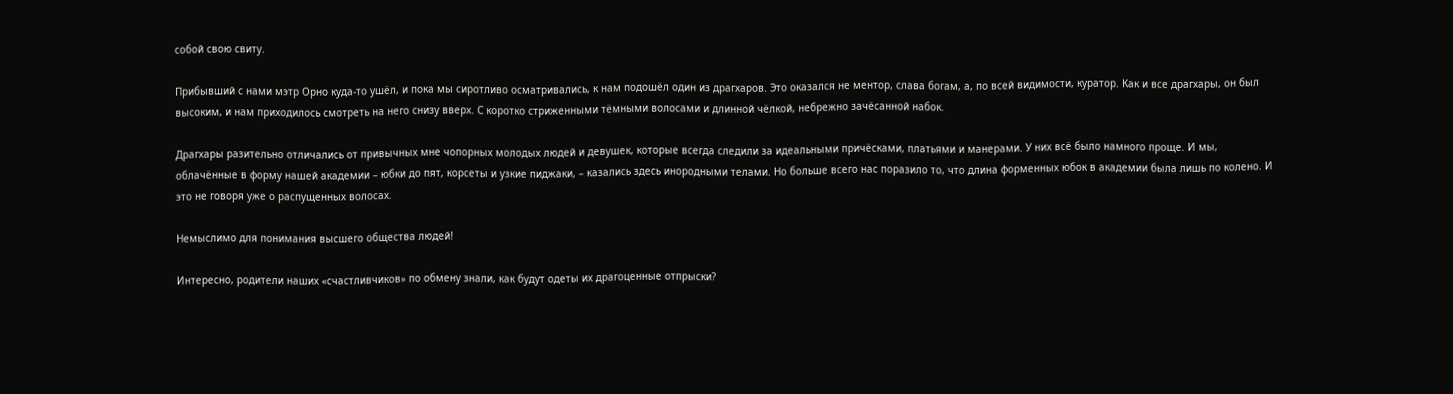собой свою свиту.

Прибывший с нами мэтр Орно куда-то ушёл, и пока мы сиротливо осматривались, к нам подошёл один из драгхаров. Это оказался не ментор, слава богам, а, по всей видимости, куратор. Как и все драгхары, он был высоким, и нам приходилось смотреть на него снизу вверх. С коротко стриженными тёмными волосами и длинной чёлкой, небрежно зачёсанной набок.

Драгхары разительно отличались от привычных мне чопорных молодых людей и девушек, которые всегда следили за идеальными причёсками, платьями и манерами. У них всё было намного проще. И мы, облачённые в форму нашей академии – юбки до пят, корсеты и узкие пиджаки, – казались здесь инородными телами. Но больше всего нас поразило то, что длина форменных юбок в академии была лишь по колено. И это не говоря уже о распущенных волосах.

Немыслимо для понимания высшего общества людей!

Интересно, родители наших «счастливчиков» по обмену знали, как будут одеты их драгоценные отпрыски?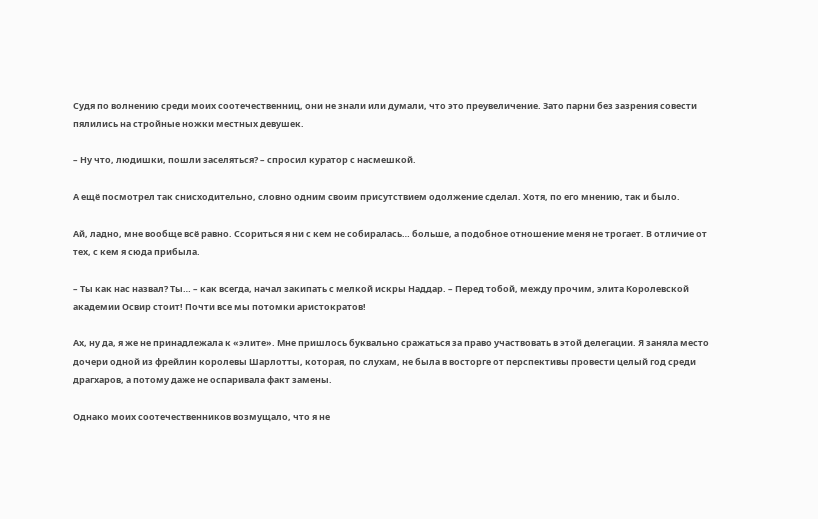Судя по волнению среди моих соотечественниц, они не знали или думали, что это преувеличение. Зато парни без зазрения совести пялились на стройные ножки местных девушек.

– Ну что, людишки, пошли заселяться? – спросил куратор с насмешкой.

А ещё посмотрел так снисходительно, словно одним своим присутствием одолжение сделал. Хотя, по его мнению, так и было.

Ай, ладно, мне вообще всё равно. Ссориться я ни с кем не собиралась… больше, а подобное отношение меня не трогает. В отличие от тех, с кем я сюда прибыла.

– Ты как нас назвал? Ты… – как всегда, начал закипать с мелкой искры Наддар. – Перед тобой, между прочим, элита Королевской академии Освир стоит! Почти все мы потомки аристократов!

Ах, ну да, я же не принадлежала к «элите». Мне пришлось буквально сражаться за право участвовать в этой делегации. Я заняла место дочери одной из фрейлин королевы Шарлотты, которая, по слухам, не была в восторге от перспективы провести целый год среди драгхаров, а потому даже не оспаривала факт замены.

Однако моих соотечественников возмущало, что я не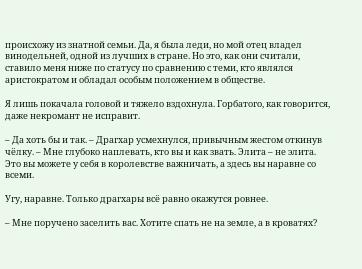происхожу из знатной семьи. Да, я была леди, но мой отец владел винодельней, одной из лучших в стране. Но это, как они считали, ставило меня ниже по статусу по сравнению с теми, кто являлся аристократом и обладал особым положением в обществе.

Я лишь покачала головой и тяжело вздохнула. Горбатого, как говорится, даже некромант не исправит.

– Да хоть бы и так. – Драгхар усмехнулся, привычным жестом откинув чёлку. – Мне глубоко наплевать, кто вы и как звать. Элита – не элита. Это вы можете у себя в королевстве важничать, а здесь вы наравне со всеми.

Угу, наравне. Только драгхары всё равно окажутся ровнее.

– Мне поручено заселить вас. Хотите спать не на земле, а в кроватях?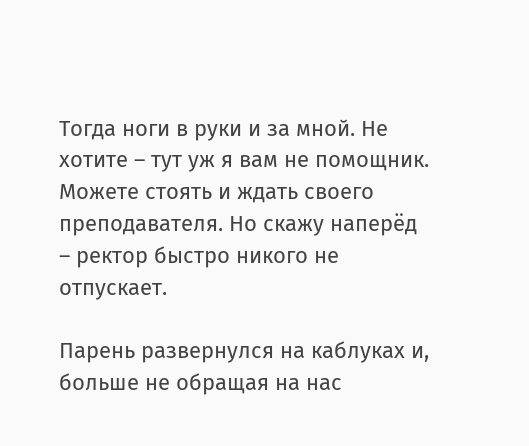Тогда ноги в руки и за мной. Не хотите – тут уж я вам не помощник. Можете стоять и ждать своего преподавателя. Но скажу наперёд – ректор быстро никого не отпускает.

Парень развернулся на каблуках и, больше не обращая на нас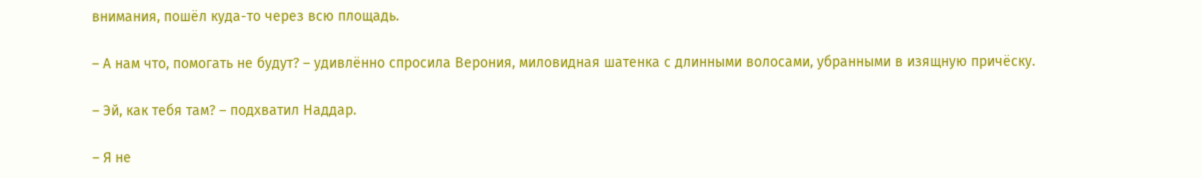внимания, пошёл куда-то через всю площадь.

– А нам что, помогать не будут? – удивлённо спросила Верония, миловидная шатенка с длинными волосами, убранными в изящную причёску.

– Эй, как тебя там? – подхватил Наддар.

– Я не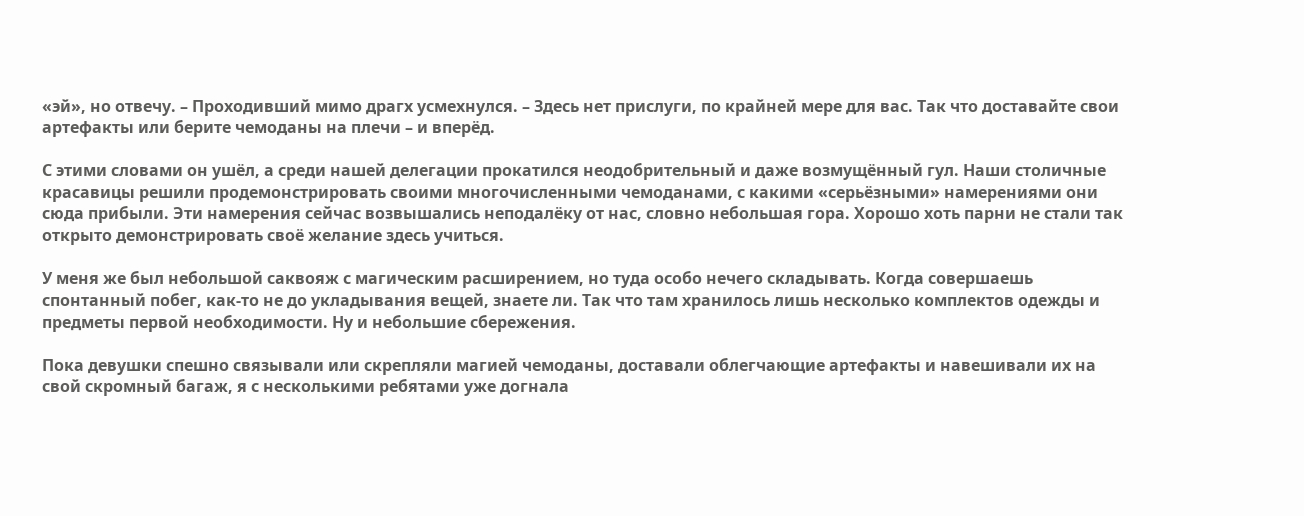«эй», но отвечу. – Проходивший мимо драгх усмехнулся. – Здесь нет прислуги, по крайней мере для вас. Так что доставайте свои артефакты или берите чемоданы на плечи – и вперёд.

С этими словами он ушёл, а среди нашей делегации прокатился неодобрительный и даже возмущённый гул. Наши столичные красавицы решили продемонстрировать своими многочисленными чемоданами, с какими «серьёзными» намерениями они сюда прибыли. Эти намерения сейчас возвышались неподалёку от нас, словно небольшая гора. Хорошо хоть парни не стали так открыто демонстрировать своё желание здесь учиться.

У меня же был небольшой саквояж с магическим расширением, но туда особо нечего складывать. Когда совершаешь спонтанный побег, как-то не до укладывания вещей, знаете ли. Так что там хранилось лишь несколько комплектов одежды и предметы первой необходимости. Ну и небольшие сбережения.

Пока девушки спешно связывали или скрепляли магией чемоданы, доставали облегчающие артефакты и навешивали их на свой скромный багаж, я с несколькими ребятами уже догнала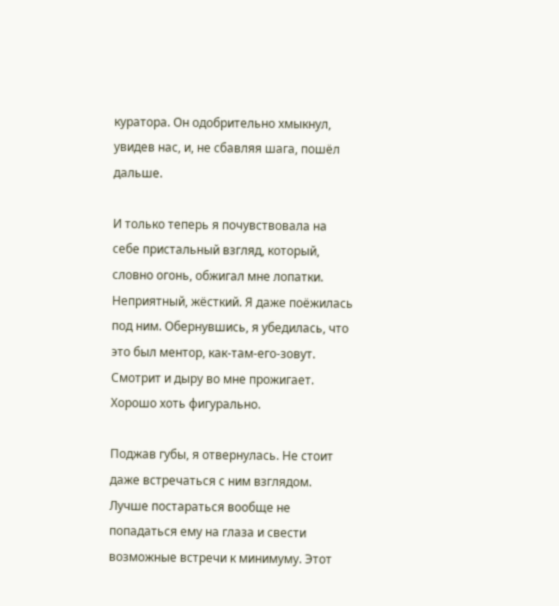куратора. Он одобрительно хмыкнул, увидев нас, и, не сбавляя шага, пошёл дальше.

И только теперь я почувствовала на себе пристальный взгляд, который, словно огонь, обжигал мне лопатки. Неприятный, жёсткий. Я даже поёжилась под ним. Обернувшись, я убедилась, что это был ментор, как-там-его-зовут. Смотрит и дыру во мне прожигает. Хорошо хоть фигурально.

Поджав губы, я отвернулась. Не стоит даже встречаться с ним взглядом. Лучше постараться вообще не попадаться ему на глаза и свести возможные встречи к минимуму. Этот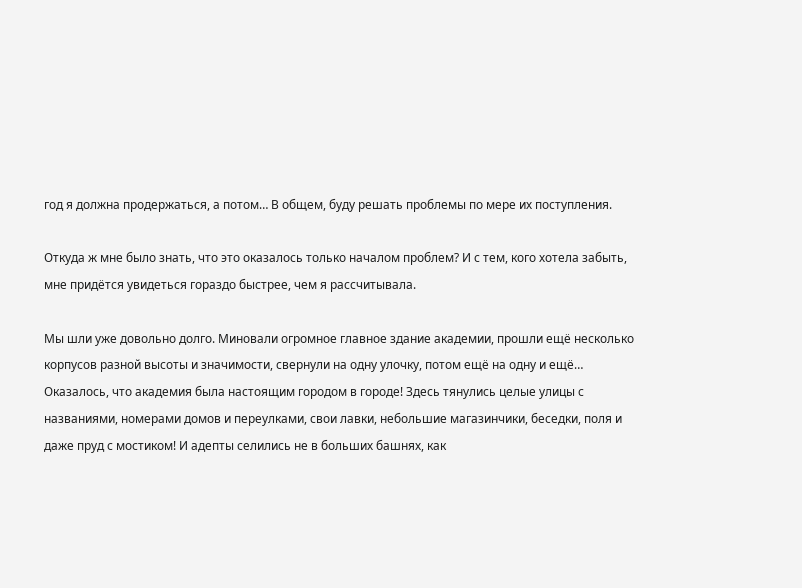год я должна продержаться, а потом… В общем, буду решать проблемы по мере их поступления.

Откуда ж мне было знать, что это оказалось только началом проблем? И с тем, кого хотела забыть, мне придётся увидеться гораздо быстрее, чем я рассчитывала.

Мы шли уже довольно долго. Миновали огромное главное здание академии, прошли ещё несколько корпусов разной высоты и значимости, свернули на одну улочку, потом ещё на одну и ещё… Оказалось, что академия была настоящим городом в городе! Здесь тянулись целые улицы с названиями, номерами домов и переулками, свои лавки, небольшие магазинчики, беседки, поля и даже пруд с мостиком! И адепты селились не в больших башнях, как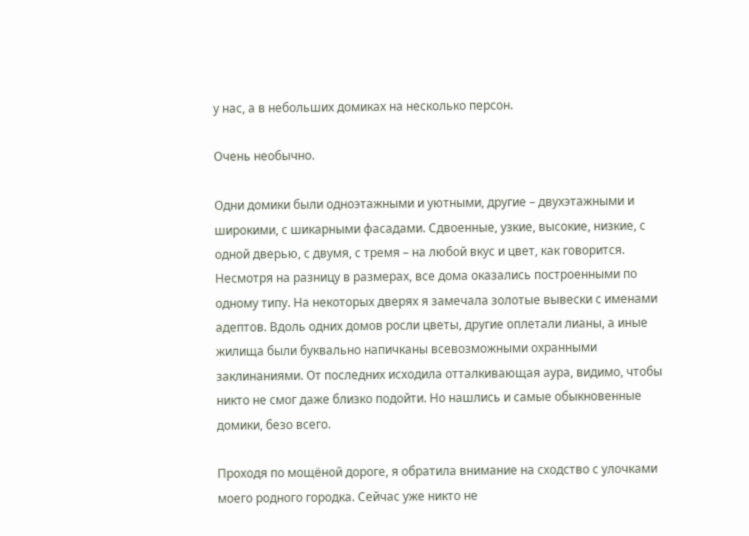у нас, а в небольших домиках на несколько персон.

Очень необычно.

Одни домики были одноэтажными и уютными, другие – двухэтажными и широкими, с шикарными фасадами. Сдвоенные, узкие, высокие, низкие, с одной дверью, с двумя, с тремя – на любой вкус и цвет, как говорится. Несмотря на разницу в размерах, все дома оказались построенными по одному типу. На некоторых дверях я замечала золотые вывески с именами адептов. Вдоль одних домов росли цветы, другие оплетали лианы, а иные жилища были буквально напичканы всевозможными охранными заклинаниями. От последних исходила отталкивающая аура, видимо, чтобы никто не смог даже близко подойти. Но нашлись и самые обыкновенные домики, безо всего.

Проходя по мощёной дороге, я обратила внимание на сходство с улочками моего родного городка. Сейчас уже никто не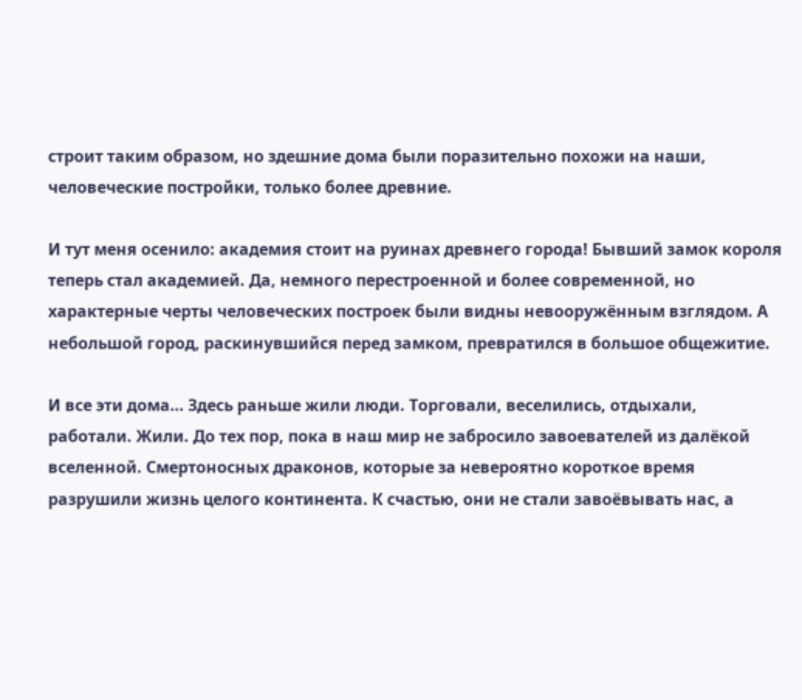строит таким образом, но здешние дома были поразительно похожи на наши, человеческие постройки, только более древние.

И тут меня осенило: академия стоит на руинах древнего города! Бывший замок короля теперь стал академией. Да, немного перестроенной и более современной, но характерные черты человеческих построек были видны невооружённым взглядом. А небольшой город, раскинувшийся перед замком, превратился в большое общежитие.

И все эти дома… Здесь раньше жили люди. Торговали, веселились, отдыхали, работали. Жили. До тех пор, пока в наш мир не забросило завоевателей из далёкой вселенной. Смертоносных драконов, которые за невероятно короткое время разрушили жизнь целого континента. К счастью, они не стали завоёвывать нас, а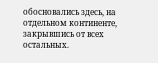обосновались здесь, на отдельном континенте, закрывшись от всех остальных.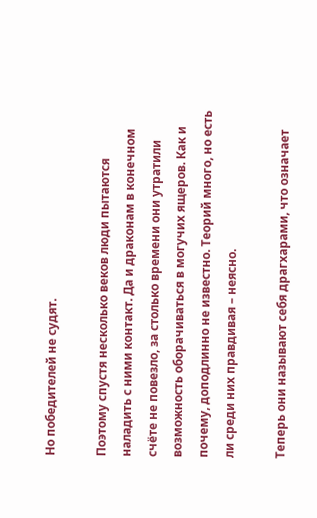Но победителей не судят.

Поэтому спустя несколько веков люди пытаются наладить с ними контакт. Да и драконам в конечном счёте не повезло, за столько времени они утратили возможность оборачиваться в могучих ящеров. Как и почему, доподлинно не известно. Теорий много, но есть ли среди них правдивая – неясно.

Теперь они называют себя драгхарами, что означает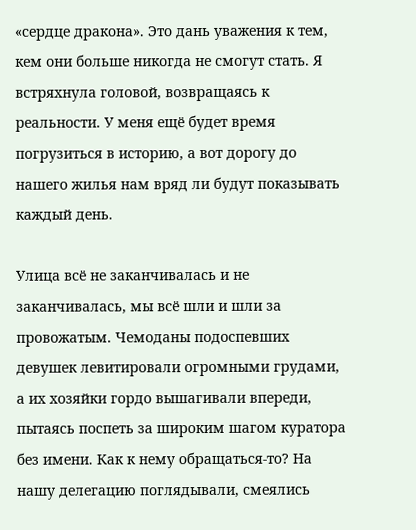«сердце дракона». Это дань уважения к тем, кем они больше никогда не смогут стать. Я встряхнула головой, возвращаясь к реальности. У меня ещё будет время погрузиться в историю, а вот дорогу до нашего жилья нам вряд ли будут показывать каждый день.

Улица всё не заканчивалась и не заканчивалась, мы всё шли и шли за провожатым. Чемоданы подоспевших девушек левитировали огромными грудами, а их хозяйки гордо вышагивали впереди, пытаясь поспеть за широким шагом куратора без имени. Как к нему обращаться-то? На нашу делегацию поглядывали, смеялись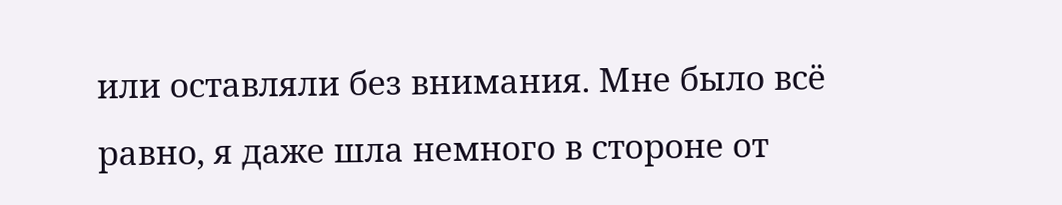или оставляли без внимания. Мне было всё равно, я даже шла немного в стороне от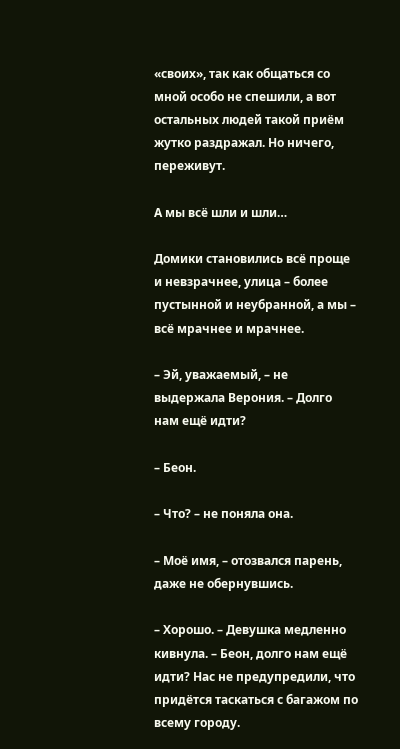«своих», так как общаться со мной особо не спешили, а вот остальных людей такой приём жутко раздражал. Но ничего, переживут.

А мы всё шли и шли…

Домики становились всё проще и невзрачнее, улица – более пустынной и неубранной, а мы – всё мрачнее и мрачнее.

– Эй, уважаемый, – не выдержала Верония. – Долго нам ещё идти?

– Беон.

– Что? – не поняла она.

– Моё имя, – отозвался парень, даже не обернувшись.

– Хорошо. – Девушка медленно кивнула. – Беон, долго нам ещё идти? Нас не предупредили, что придётся таскаться с багажом по всему городу.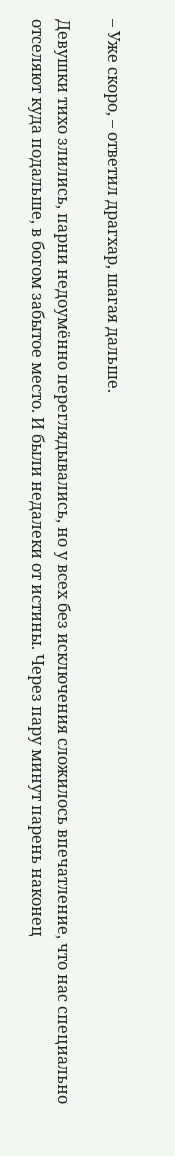– Уже скоро, – ответил драгхар, шагая дальше.

Девушки тихо злились, парни недоумённо переглядывались, но у всех без исключения сложилось впечатление, что нас специально отселяют куда подальше, в богом забытое место. И были недалеки от истины. Через пару минут парень наконец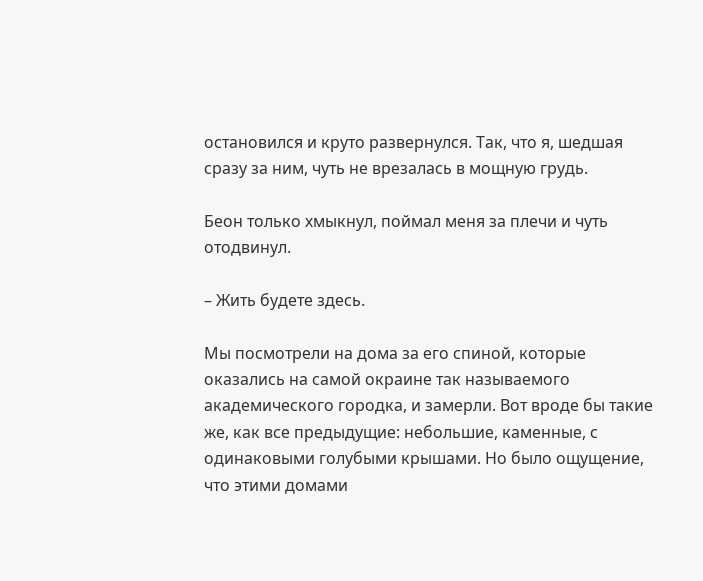остановился и круто развернулся. Так, что я, шедшая сразу за ним, чуть не врезалась в мощную грудь.

Беон только хмыкнул, поймал меня за плечи и чуть отодвинул.

– Жить будете здесь.

Мы посмотрели на дома за его спиной, которые оказались на самой окраине так называемого академического городка, и замерли. Вот вроде бы такие же, как все предыдущие: небольшие, каменные, с одинаковыми голубыми крышами. Но было ощущение, что этими домами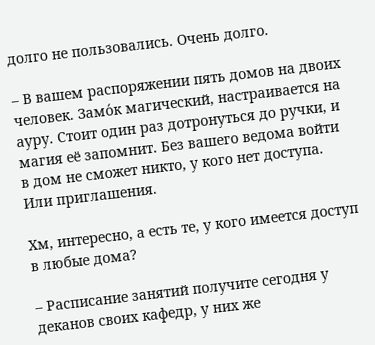долго не пользовались. Очень долго.

– В вашем распоряжении пять домов на двоих человек. Замо́к магический, настраивается на ауру. Стоит один раз дотронуться до ручки, и магия её запомнит. Без вашего ведома войти в дом не сможет никто, у кого нет доступа. Или приглашения.

Хм, интересно, а есть те, у кого имеется доступ в любые дома?

– Расписание занятий получите сегодня у деканов своих кафедр, у них же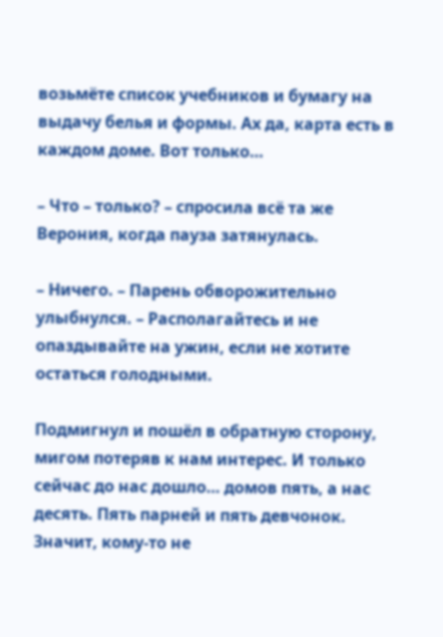возьмёте список учебников и бумагу на выдачу белья и формы. Ах да, карта есть в каждом доме. Вот только…

– Что – только? – спросила всё та же Верония, когда пауза затянулась.

– Ничего. – Парень обворожительно улыбнулся. – Располагайтесь и не опаздывайте на ужин, если не хотите остаться голодными.

Подмигнул и пошёл в обратную сторону, мигом потеряв к нам интерес. И только сейчас до нас дошло… домов пять, а нас десять. Пять парней и пять девчонок. Значит, кому-то не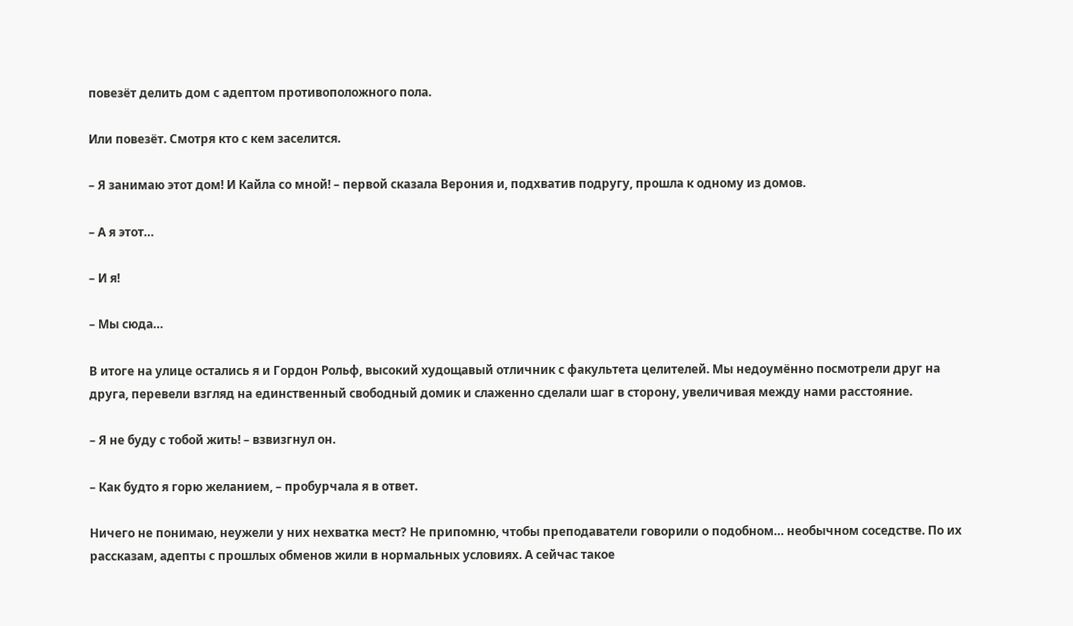повезёт делить дом с адептом противоположного пола.

Или повезёт. Смотря кто с кем заселится.

– Я занимаю этот дом! И Кайла со мной! – первой сказала Верония и, подхватив подругу, прошла к одному из домов.

– А я этот…

– И я!

– Мы сюда…

В итоге на улице остались я и Гордон Рольф, высокий худощавый отличник с факультета целителей. Мы недоумённо посмотрели друг на друга, перевели взгляд на единственный свободный домик и слаженно сделали шаг в сторону, увеличивая между нами расстояние.

– Я не буду с тобой жить! – взвизгнул он.

– Как будто я горю желанием, – пробурчала я в ответ.

Ничего не понимаю, неужели у них нехватка мест? Не припомню, чтобы преподаватели говорили о подобном… необычном соседстве. По их рассказам, адепты с прошлых обменов жили в нормальных условиях. А сейчас такое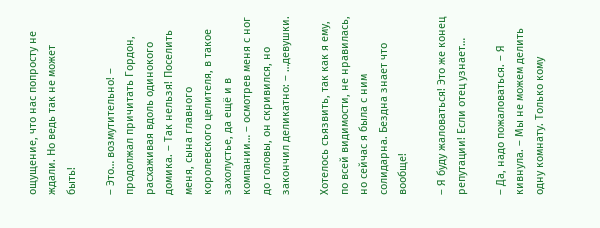ощущение, что нас попросту не ждали. Но ведь так не может быть!

– Это… возмутительно! – продолжал причитать Гордон, расхаживая вдоль одинокого домика. – Так нельзя! Поселить меня, сына главного королевского целителя, в такое захолустье, да ещё и в компании… – осмотрев меня с ног до головы, он скривился, но закончил деликатно: – …девушки.

Хотелось съязвить, так как я ему, по всей видимости, не нравилась, но сейчас я была с ним солидарна. Бездна знает что вообще!

– Я буду жаловаться! Это же конец репутации! Если отец узнает…

– Да, надо пожаловаться. – Я кивнула. – Мы не можем делить одну комнату. Только кому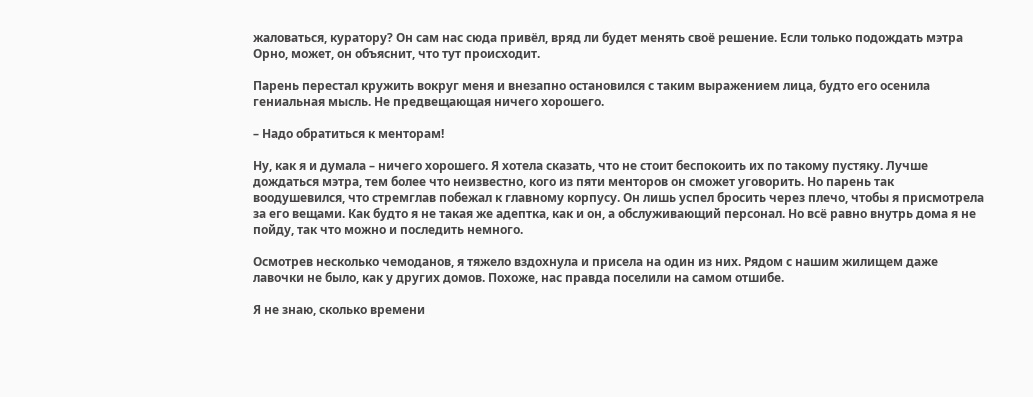жаловаться, куратору? Он сам нас сюда привёл, вряд ли будет менять своё решение. Если только подождать мэтра Орно, может, он объяснит, что тут происходит.

Парень перестал кружить вокруг меня и внезапно остановился с таким выражением лица, будто его осенила гениальная мысль. Не предвещающая ничего хорошего.

– Надо обратиться к менторам!

Ну, как я и думала – ничего хорошего. Я хотела сказать, что не стоит беспокоить их по такому пустяку. Лучше дождаться мэтра, тем более что неизвестно, кого из пяти менторов он сможет уговорить. Но парень так воодушевился, что стремглав побежал к главному корпусу. Он лишь успел бросить через плечо, чтобы я присмотрела за его вещами. Как будто я не такая же адептка, как и он, а обслуживающий персонал. Но всё равно внутрь дома я не пойду, так что можно и последить немного.

Осмотрев несколько чемоданов, я тяжело вздохнула и присела на один из них. Рядом с нашим жилищем даже лавочки не было, как у других домов. Похоже, нас правда поселили на самом отшибе.

Я не знаю, сколько времени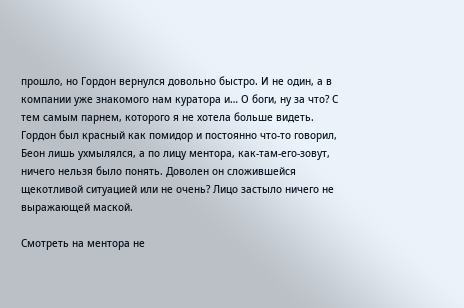прошло, но Гордон вернулся довольно быстро. И не один, а в компании уже знакомого нам куратора и… О боги, ну за что? С тем самым парнем, которого я не хотела больше видеть. Гордон был красный как помидор и постоянно что-то говорил, Беон лишь ухмылялся, а по лицу ментора, как-там-его-зовут, ничего нельзя было понять. Доволен он сложившейся щекотливой ситуацией или не очень? Лицо застыло ничего не выражающей маской.

Смотреть на ментора не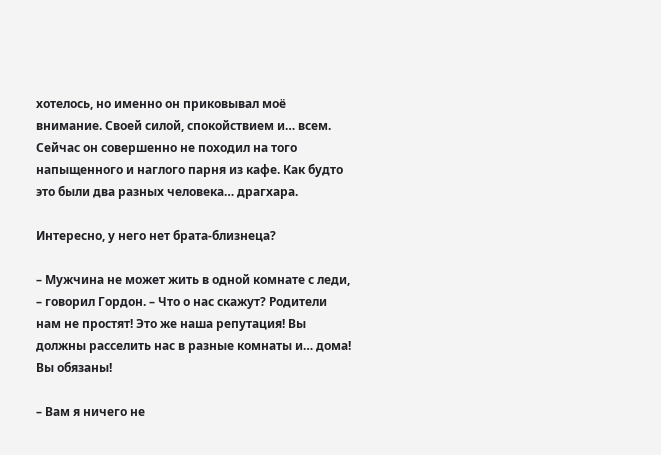хотелось, но именно он приковывал моё внимание. Своей силой, спокойствием и… всем. Сейчас он совершенно не походил на того напыщенного и наглого парня из кафе. Как будто это были два разных человека… драгхара.

Интересно, у него нет брата-близнеца?

– Мужчина не может жить в одной комнате с леди, – говорил Гордон. – Что о нас скажут? Родители нам не простят! Это же наша репутация! Вы должны расселить нас в разные комнаты и… дома! Вы обязаны!

– Вам я ничего не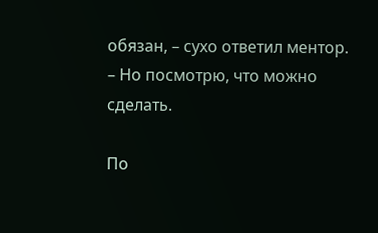обязан, – сухо ответил ментор. – Но посмотрю, что можно сделать.

По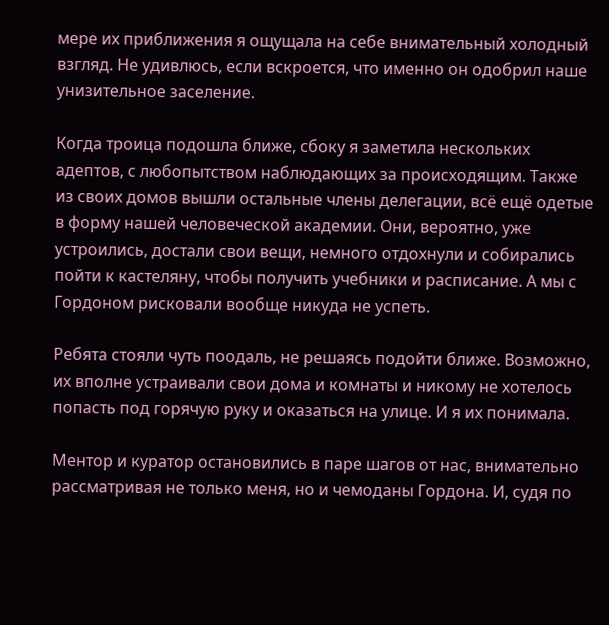мере их приближения я ощущала на себе внимательный холодный взгляд. Не удивлюсь, если вскроется, что именно он одобрил наше унизительное заселение.

Когда троица подошла ближе, сбоку я заметила нескольких адептов, с любопытством наблюдающих за происходящим. Также из своих домов вышли остальные члены делегации, всё ещё одетые в форму нашей человеческой академии. Они, вероятно, уже устроились, достали свои вещи, немного отдохнули и собирались пойти к кастеляну, чтобы получить учебники и расписание. А мы с Гордоном рисковали вообще никуда не успеть.

Ребята стояли чуть поодаль, не решаясь подойти ближе. Возможно, их вполне устраивали свои дома и комнаты и никому не хотелось попасть под горячую руку и оказаться на улице. И я их понимала.

Ментор и куратор остановились в паре шагов от нас, внимательно рассматривая не только меня, но и чемоданы Гордона. И, судя по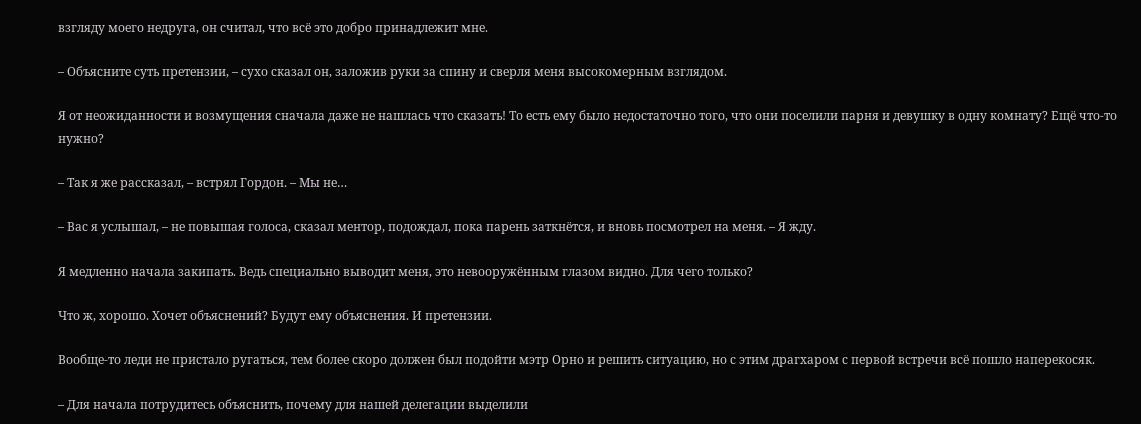взгляду моего недруга, он считал, что всё это добро принадлежит мне.

– Объясните суть претензии, – сухо сказал он, заложив руки за спину и сверля меня высокомерным взглядом.

Я от неожиданности и возмущения сначала даже не нашлась что сказать! То есть ему было недостаточно того, что они поселили парня и девушку в одну комнату? Ещё что-то нужно?

– Так я же рассказал, – встрял Гордон. – Мы не…

– Вас я услышал, – не повышая голоса, сказал ментор, подождал, пока парень заткнётся, и вновь посмотрел на меня. – Я жду.

Я медленно начала закипать. Ведь специально выводит меня, это невооружённым глазом видно. Для чего только?

Что ж, хорошо. Хочет объяснений? Будут ему объяснения. И претензии.

Вообще-то леди не пристало ругаться, тем более скоро должен был подойти мэтр Орно и решить ситуацию, но с этим драгхаром с первой встречи всё пошло наперекосяк.

– Для начала потрудитесь объяснить, почему для нашей делегации выделили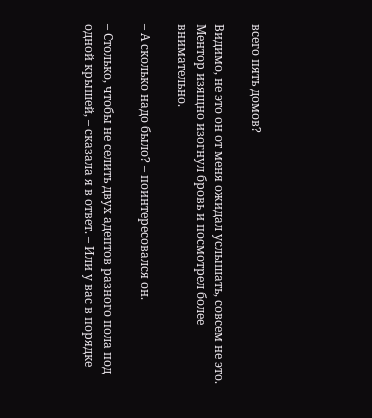всего пять домов?

Видимо, не это он от меня ожидал услышать, совсем не это. Ментор изящно изогнул бровь и посмотрел более внимательно.

– А сколько надо было? – поинтересовался он.

– Столько, чтобы не селить двух адептов разного пола под одной крышей, – сказала я в ответ. – Или у вас в порядке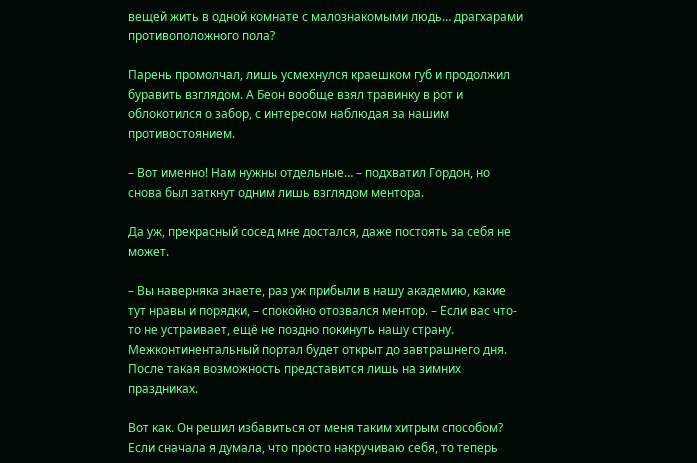вещей жить в одной комнате с малознакомыми людь… драгхарами противоположного пола?

Парень промолчал, лишь усмехнулся краешком губ и продолжил буравить взглядом. А Беон вообще взял травинку в рот и облокотился о забор, с интересом наблюдая за нашим противостоянием.

– Вот именно! Нам нужны отдельные… – подхватил Гордон, но снова был заткнут одним лишь взглядом ментора.

Да уж, прекрасный сосед мне достался, даже постоять за себя не может.

– Вы наверняка знаете, раз уж прибыли в нашу академию, какие тут нравы и порядки, – спокойно отозвался ментор. – Если вас что-то не устраивает, ещё не поздно покинуть нашу страну. Межконтинентальный портал будет открыт до завтрашнего дня. После такая возможность представится лишь на зимних праздниках.

Вот как. Он решил избавиться от меня таким хитрым способом? Если сначала я думала, что просто накручиваю себя, то теперь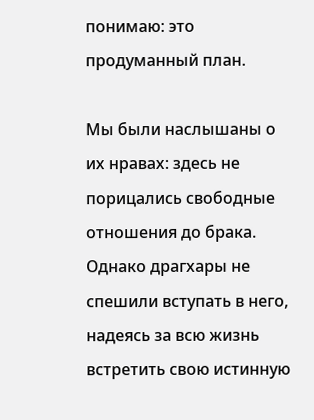понимаю: это продуманный план.

Мы были наслышаны о их нравах: здесь не порицались свободные отношения до брака. Однако драгхары не спешили вступать в него, надеясь за всю жизнь встретить свою истинную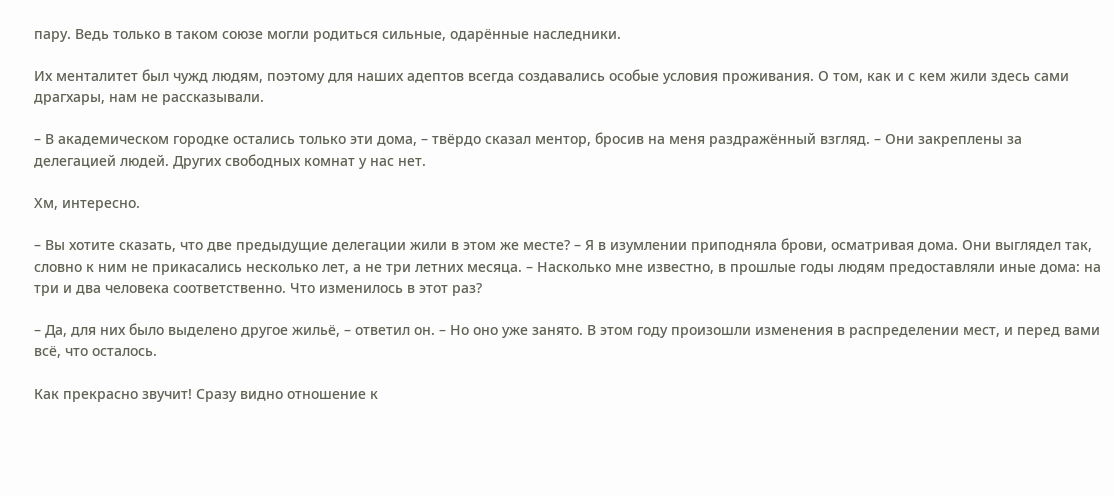пару. Ведь только в таком союзе могли родиться сильные, одарённые наследники.

Их менталитет был чужд людям, поэтому для наших адептов всегда создавались особые условия проживания. О том, как и с кем жили здесь сами драгхары, нам не рассказывали.

– В академическом городке остались только эти дома, – твёрдо сказал ментор, бросив на меня раздражённый взгляд. – Они закреплены за делегацией людей. Других свободных комнат у нас нет.

Хм, интересно.

– Вы хотите сказать, что две предыдущие делегации жили в этом же месте? – Я в изумлении приподняла брови, осматривая дома. Они выглядел так, словно к ним не прикасались несколько лет, а не три летних месяца. – Насколько мне известно, в прошлые годы людям предоставляли иные дома: на три и два человека соответственно. Что изменилось в этот раз?

– Да, для них было выделено другое жильё, – ответил он. – Но оно уже занято. В этом году произошли изменения в распределении мест, и перед вами всё, что осталось.

Как прекрасно звучит! Сразу видно отношение к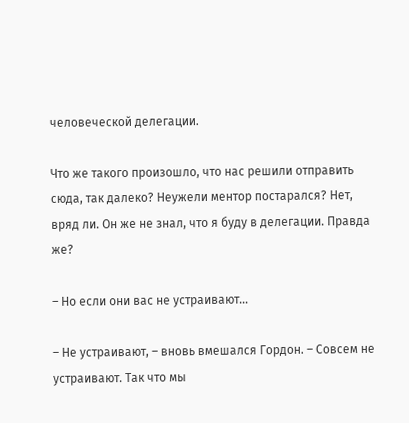человеческой делегации.

Что же такого произошло, что нас решили отправить сюда, так далеко? Неужели ментор постарался? Нет, вряд ли. Он же не знал, что я буду в делегации. Правда же?

– Но если они вас не устраивают…

– Не устраивают, – вновь вмешался Гордон. – Совсем не устраивают. Так что мы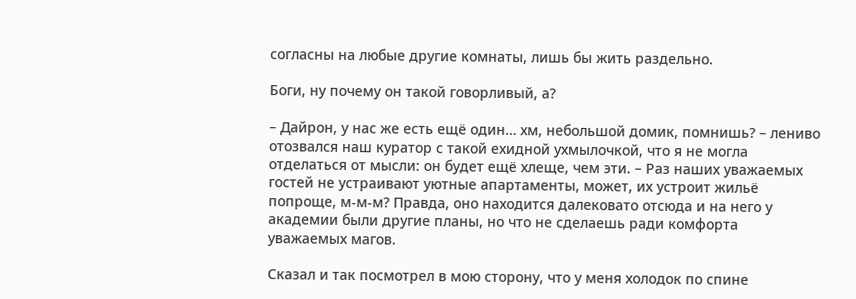согласны на любые другие комнаты, лишь бы жить раздельно.

Боги, ну почему он такой говорливый, а?

– Дайрон, у нас же есть ещё один… хм, небольшой домик, помнишь? – лениво отозвался наш куратор с такой ехидной ухмылочкой, что я не могла отделаться от мысли: он будет ещё хлеще, чем эти. – Раз наших уважаемых гостей не устраивают уютные апартаменты, может, их устроит жильё попроще, м-м-м? Правда, оно находится далековато отсюда и на него у академии были другие планы, но что не сделаешь ради комфорта уважаемых магов.

Сказал и так посмотрел в мою сторону, что у меня холодок по спине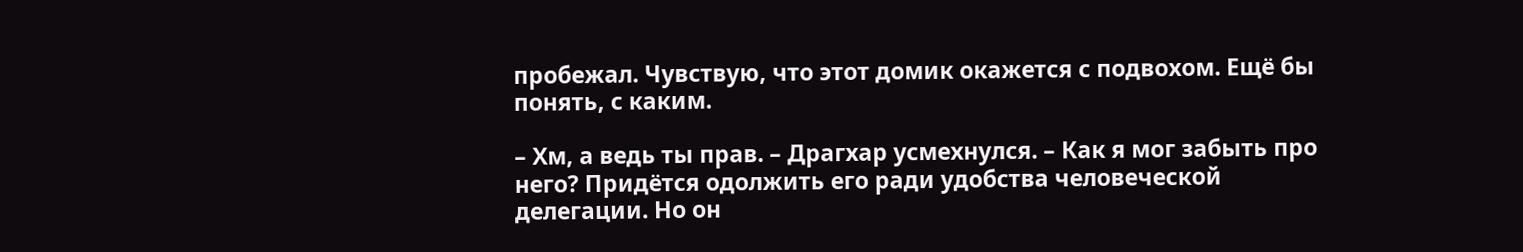пробежал. Чувствую, что этот домик окажется с подвохом. Ещё бы понять, с каким.

– Хм, а ведь ты прав. – Драгхар усмехнулся. – Как я мог забыть про него? Придётся одолжить его ради удобства человеческой делегации. Но он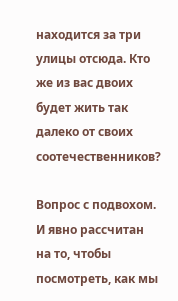находится за три улицы отсюда. Кто же из вас двоих будет жить так далеко от своих соотечественников?

Вопрос с подвохом. И явно рассчитан на то, чтобы посмотреть, как мы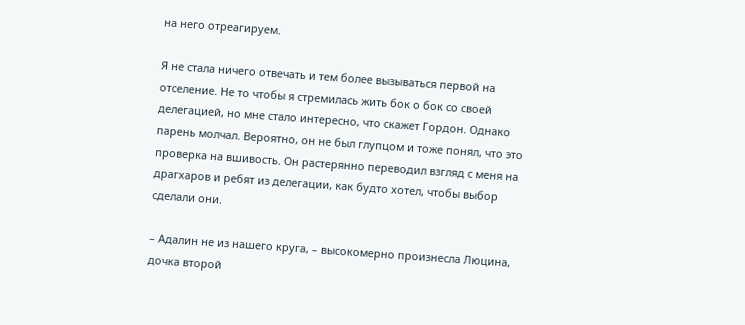на него отреагируем.

Я не стала ничего отвечать и тем более вызываться первой на отселение. Не то чтобы я стремилась жить бок о бок со своей делегацией, но мне стало интересно, что скажет Гордон. Однако парень молчал. Вероятно, он не был глупцом и тоже понял, что это проверка на вшивость. Он растерянно переводил взгляд с меня на драгхаров и ребят из делегации, как будто хотел, чтобы выбор сделали они.

– Адалин не из нашего круга, – высокомерно произнесла Люцина, дочка второй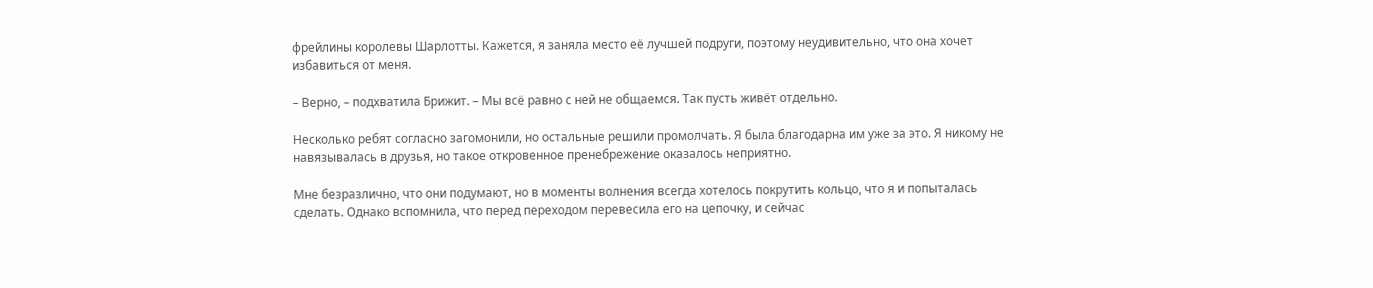фрейлины королевы Шарлотты. Кажется, я заняла место её лучшей подруги, поэтому неудивительно, что она хочет избавиться от меня.

– Верно, – подхватила Брижит. – Мы всё равно с ней не общаемся. Так пусть живёт отдельно.

Несколько ребят согласно загомонили, но остальные решили промолчать. Я была благодарна им уже за это. Я никому не навязывалась в друзья, но такое откровенное пренебрежение оказалось неприятно.

Мне безразлично, что они подумают, но в моменты волнения всегда хотелось покрутить кольцо, что я и попыталась сделать. Однако вспомнила, что перед переходом перевесила его на цепочку, и сейчас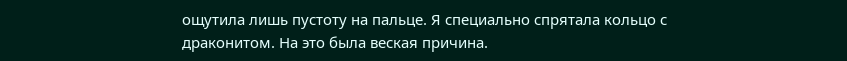ощутила лишь пустоту на пальце. Я специально спрятала кольцо с драконитом. На это была веская причина.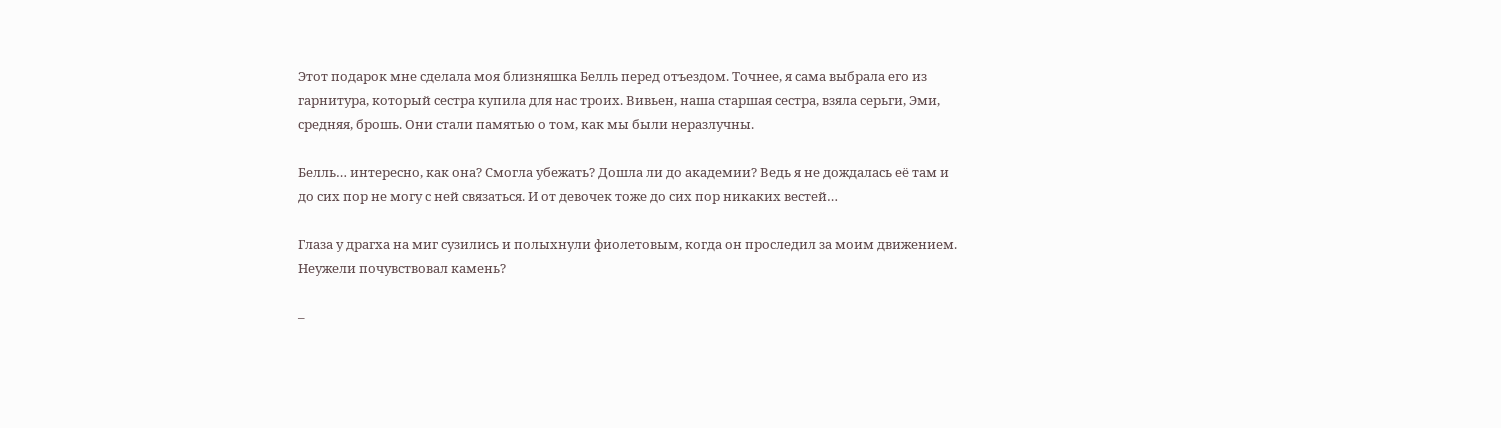Этот подарок мне сделала моя близняшка Белль перед отъездом. Точнее, я сама выбрала его из гарнитура, который сестра купила для нас троих. Вивьен, наша старшая сестра, взяла серьги, Эми, средняя, брошь. Они стали памятью о том, как мы были неразлучны.

Белль… интересно, как она? Смогла убежать? Дошла ли до академии? Ведь я не дождалась её там и до сих пор не могу с ней связаться. И от девочек тоже до сих пор никаких вестей…

Глаза у драгха на миг сузились и полыхнули фиолетовым, когда он проследил за моим движением. Неужели почувствовал камень?

–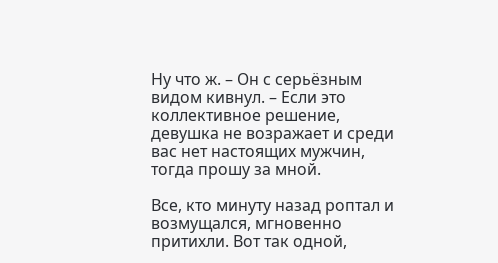Ну что ж. – Он с серьёзным видом кивнул. – Если это коллективное решение, девушка не возражает и среди вас нет настоящих мужчин, тогда прошу за мной.

Все, кто минуту назад роптал и возмущался, мгновенно притихли. Вот так одной,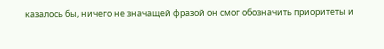казалось бы, ничего не значащей фразой он смог обозначить приоритеты и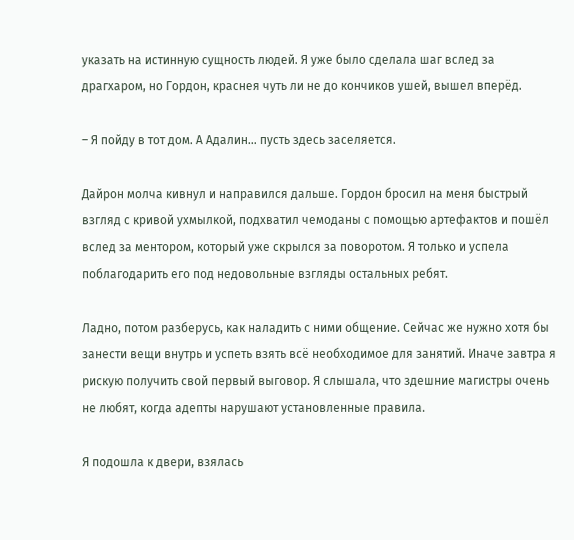указать на истинную сущность людей. Я уже было сделала шаг вслед за драгхаром, но Гордон, краснея чуть ли не до кончиков ушей, вышел вперёд.

– Я пойду в тот дом. А Адалин… пусть здесь заселяется.

Дайрон молча кивнул и направился дальше. Гордон бросил на меня быстрый взгляд с кривой ухмылкой, подхватил чемоданы с помощью артефактов и пошёл вслед за ментором, который уже скрылся за поворотом. Я только и успела поблагодарить его под недовольные взгляды остальных ребят.

Ладно, потом разберусь, как наладить с ними общение. Сейчас же нужно хотя бы занести вещи внутрь и успеть взять всё необходимое для занятий. Иначе завтра я рискую получить свой первый выговор. Я слышала, что здешние магистры очень не любят, когда адепты нарушают установленные правила.

Я подошла к двери, взялась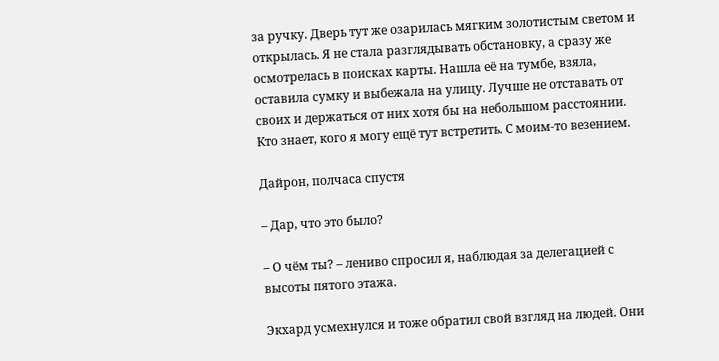за ручку. Дверь тут же озарилась мягким золотистым светом и открылась. Я не стала разглядывать обстановку, а сразу же осмотрелась в поисках карты. Нашла её на тумбе, взяла, оставила сумку и выбежала на улицу. Лучше не отставать от своих и держаться от них хотя бы на небольшом расстоянии. Кто знает, кого я могу ещё тут встретить. С моим-то везением.

Дайрон, полчаса спустя

– Дар, что это было?

– О чём ты? – лениво спросил я, наблюдая за делегацией с высоты пятого этажа.

Экхард усмехнулся и тоже обратил свой взгляд на людей. Они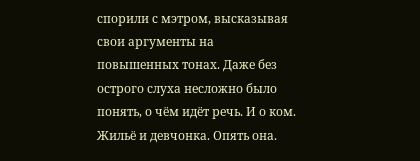спорили с мэтром, высказывая свои аргументы на повышенных тонах. Даже без острого слуха несложно было понять, о чём идёт речь. И о ком. Жильё и девчонка. Опять она.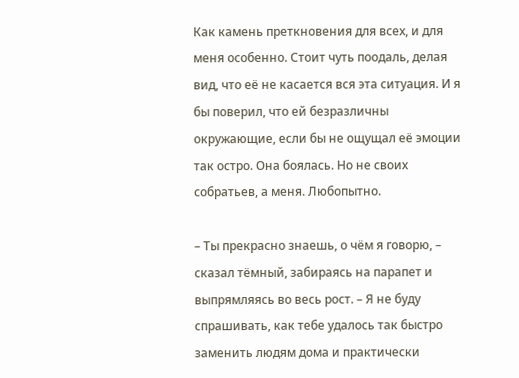Как камень преткновения для всех, и для меня особенно. Стоит чуть поодаль, делая вид, что её не касается вся эта ситуация. И я бы поверил, что ей безразличны окружающие, если бы не ощущал её эмоции так остро. Она боялась. Но не своих собратьев, а меня. Любопытно.

– Ты прекрасно знаешь, о чём я говорю, – сказал тёмный, забираясь на парапет и выпрямляясь во весь рост. – Я не буду спрашивать, как тебе удалось так быстро заменить людям дома и практически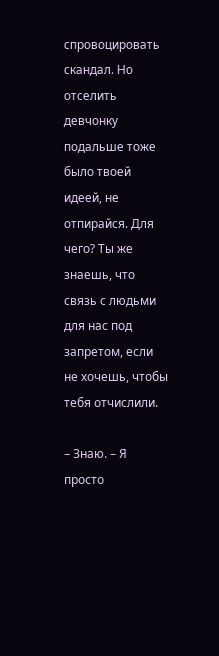спровоцировать скандал. Но отселить девчонку подальше тоже было твоей идеей, не отпирайся. Для чего? Ты же знаешь, что связь с людьми для нас под запретом, если не хочешь, чтобы тебя отчислили.

– Знаю. – Я просто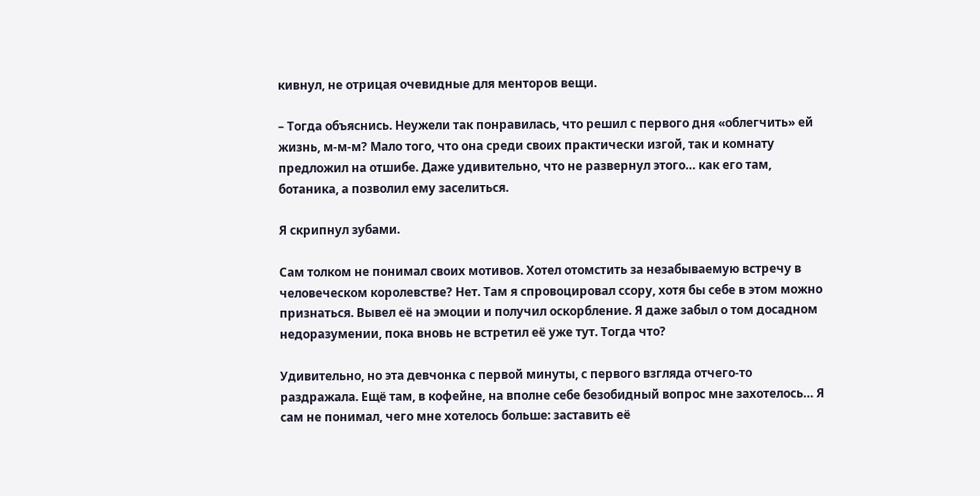кивнул, не отрицая очевидные для менторов вещи.

– Тогда объяснись. Неужели так понравилась, что решил с первого дня «облегчить» ей жизнь, м-м-м? Мало того, что она среди своих практически изгой, так и комнату предложил на отшибе. Даже удивительно, что не развернул этого… как его там, ботаника, а позволил ему заселиться.

Я скрипнул зубами.

Сам толком не понимал своих мотивов. Хотел отомстить за незабываемую встречу в человеческом королевстве? Нет. Там я спровоцировал ссору, хотя бы себе в этом можно признаться. Вывел её на эмоции и получил оскорбление. Я даже забыл о том досадном недоразумении, пока вновь не встретил её уже тут. Тогда что?

Удивительно, но эта девчонка с первой минуты, с первого взгляда отчего-то раздражала. Ещё там, в кофейне, на вполне себе безобидный вопрос мне захотелось… Я сам не понимал, чего мне хотелось больше: заставить её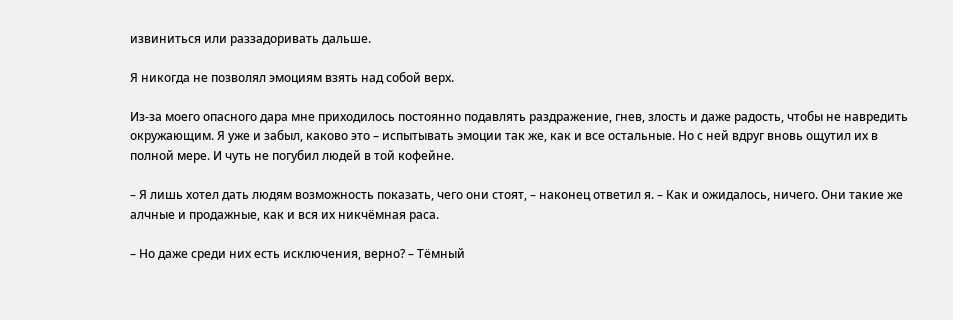извиниться или раззадоривать дальше.

Я никогда не позволял эмоциям взять над собой верх.

Из-за моего опасного дара мне приходилось постоянно подавлять раздражение, гнев, злость и даже радость, чтобы не навредить окружающим. Я уже и забыл, каково это – испытывать эмоции так же, как и все остальные. Но с ней вдруг вновь ощутил их в полной мере. И чуть не погубил людей в той кофейне.

– Я лишь хотел дать людям возможность показать, чего они стоят, – наконец ответил я. – Как и ожидалось, ничего. Они такие же алчные и продажные, как и вся их никчёмная раса.

– Но даже среди них есть исключения, верно? – Тёмный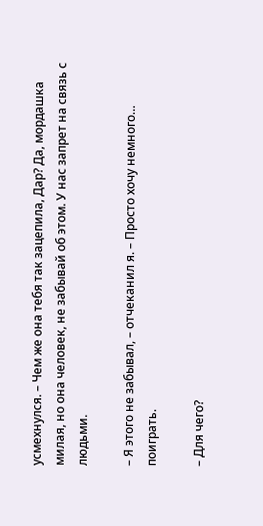усмехнулся. – Чем же она тебя так зацепила, Дар? Да, мордашка милая, но она человек, не забывай об этом. У нас запрет на связь с людьми.

– Я этого не забывал, – отчеканил я. – Просто хочу немного… поиграть.

– Для чего?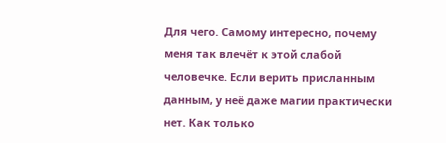Для чего. Самому интересно, почему меня так влечёт к этой слабой человечке. Если верить присланным данным, у неё даже магии практически нет. Как только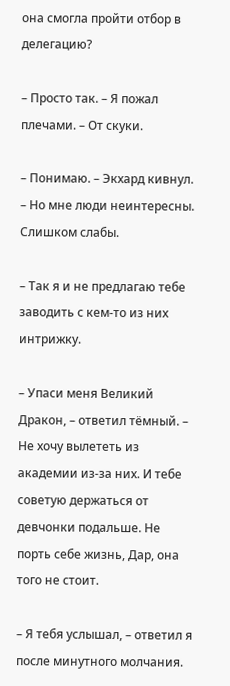она смогла пройти отбор в делегацию?

– Просто так. – Я пожал плечами. – От скуки.

– Понимаю. – Экхард кивнул. – Но мне люди неинтересны. Слишком слабы.

– Так я и не предлагаю тебе заводить с кем-то из них интрижку.

– Упаси меня Великий Дракон, – ответил тёмный. – Не хочу вылететь из академии из-за них. И тебе советую держаться от девчонки подальше. Не порть себе жизнь, Дар, она того не стоит.

– Я тебя услышал, – ответил я после минутного молчания.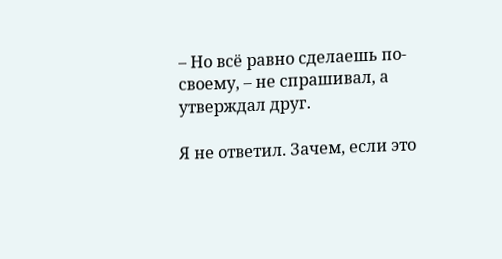– Но всё равно сделаешь по-своему, – не спрашивал, а утверждал друг.

Я не ответил. Зачем, если это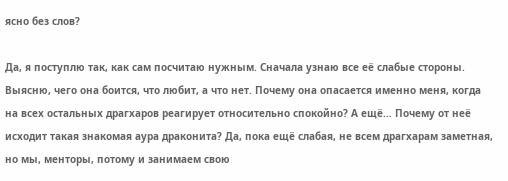ясно без слов?

Да, я поступлю так, как сам посчитаю нужным. Сначала узнаю все её слабые стороны. Выясню, чего она боится, что любит, а что нет. Почему она опасается именно меня, когда на всех остальных драгхаров реагирует относительно спокойно? А ещё… Почему от неё исходит такая знакомая аура драконита? Да, пока ещё слабая, не всем драгхарам заметная, но мы, менторы, потому и занимаем свою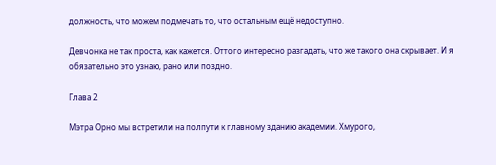должность, что можем подмечать то, что остальным ещё недоступно.

Девчонка не так проста, как кажется. Оттого интересно разгадать, что же такого она скрывает. И я обязательно это узнаю, рано или поздно.

Глава 2

Мэтра Орно мы встретили на полпути к главному зданию академии. Хмурого,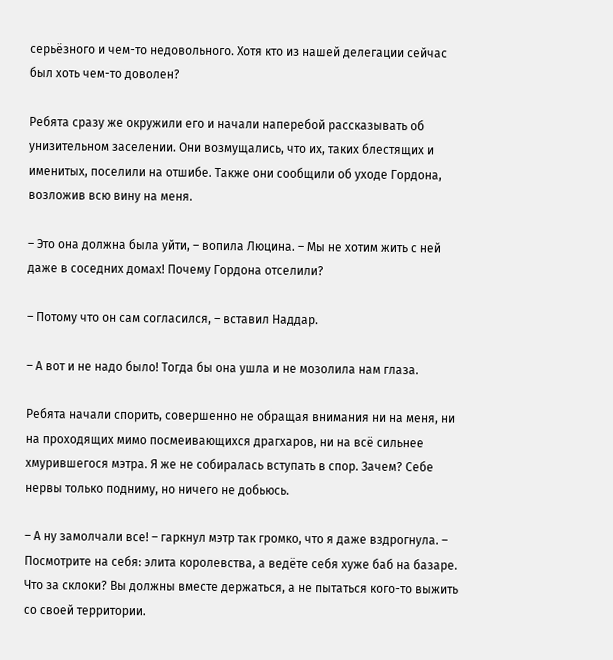серьёзного и чем-то недовольного. Хотя кто из нашей делегации сейчас был хоть чем-то доволен?

Ребята сразу же окружили его и начали наперебой рассказывать об унизительном заселении. Они возмущались, что их, таких блестящих и именитых, поселили на отшибе. Также они сообщили об уходе Гордона, возложив всю вину на меня.

– Это она должна была уйти, – вопила Люцина. – Мы не хотим жить с ней даже в соседних домах! Почему Гордона отселили?

– Потому что он сам согласился, – вставил Наддар.

– А вот и не надо было! Тогда бы она ушла и не мозолила нам глаза.

Ребята начали спорить, совершенно не обращая внимания ни на меня, ни на проходящих мимо посмеивающихся драгхаров, ни на всё сильнее хмурившегося мэтра. Я же не собиралась вступать в спор. Зачем? Себе нервы только подниму, но ничего не добьюсь.

– А ну замолчали все! – гаркнул мэтр так громко, что я даже вздрогнула. – Посмотрите на себя: элита королевства, а ведёте себя хуже баб на базаре. Что за склоки? Вы должны вместе держаться, а не пытаться кого-то выжить со своей территории.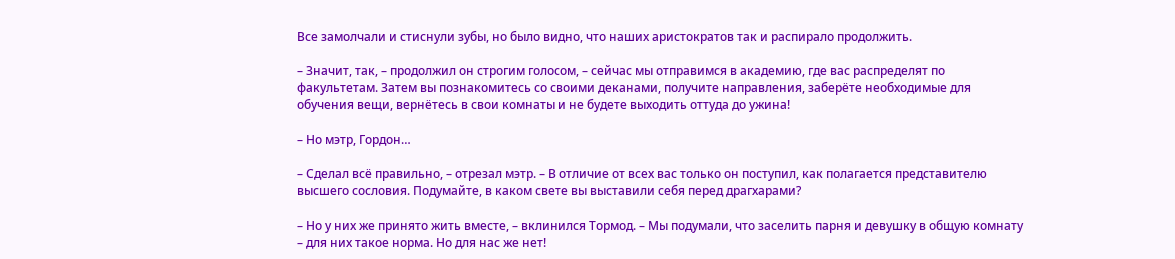Все замолчали и стиснули зубы, но было видно, что наших аристократов так и распирало продолжить.

– Значит, так, – продолжил он строгим голосом, – сейчас мы отправимся в академию, где вас распределят по факультетам. Затем вы познакомитесь со своими деканами, получите направления, заберёте необходимые для обучения вещи, вернётесь в свои комнаты и не будете выходить оттуда до ужина!

– Но мэтр, Гордон…

– Сделал всё правильно, – отрезал мэтр. – В отличие от всех вас только он поступил, как полагается представителю высшего сословия. Подумайте, в каком свете вы выставили себя перед драгхарами?

– Но у них же принято жить вместе, – вклинился Тормод. – Мы подумали, что заселить парня и девушку в общую комнату – для них такое норма. Но для нас же нет!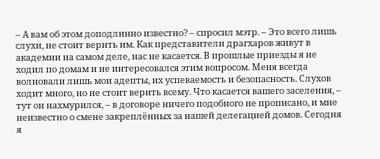– А вам об этом доподлинно известно? – спросил мэтр. – Это всего лишь слухи, не стоит верить им. Как представители драгхаров живут в академии на самом деле, нас не касается. В прошлые приезды я не ходил по домам и не интересовался этим вопросом. Меня всегда волновали лишь мои адепты, их успеваемость и безопасность. Слухов ходит много, но не стоит верить всему. Что касается вашего заселения, – тут он нахмурился, – в договоре ничего подобного не прописано, и мне неизвестно о смене закреплённых за нашей делегацией домов. Сегодня я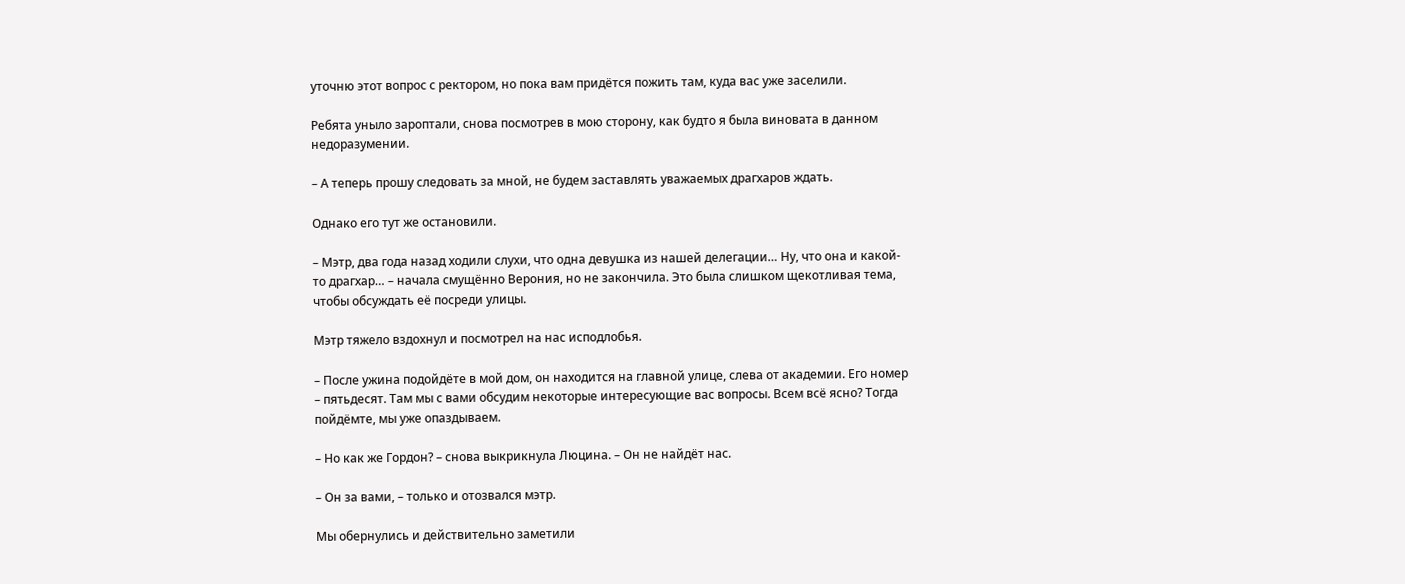уточню этот вопрос с ректором, но пока вам придётся пожить там, куда вас уже заселили.

Ребята уныло зароптали, снова посмотрев в мою сторону, как будто я была виновата в данном недоразумении.

– А теперь прошу следовать за мной, не будем заставлять уважаемых драгхаров ждать.

Однако его тут же остановили.

– Мэтр, два года назад ходили слухи, что одна девушка из нашей делегации… Ну, что она и какой-то драгхар… – начала смущённо Верония, но не закончила. Это была слишком щекотливая тема, чтобы обсуждать её посреди улицы.

Мэтр тяжело вздохнул и посмотрел на нас исподлобья.

– После ужина подойдёте в мой дом, он находится на главной улице, слева от академии. Его номер – пятьдесят. Там мы с вами обсудим некоторые интересующие вас вопросы. Всем всё ясно? Тогда пойдёмте, мы уже опаздываем.

– Но как же Гордон? – снова выкрикнула Люцина. – Он не найдёт нас.

– Он за вами, – только и отозвался мэтр.

Мы обернулись и действительно заметили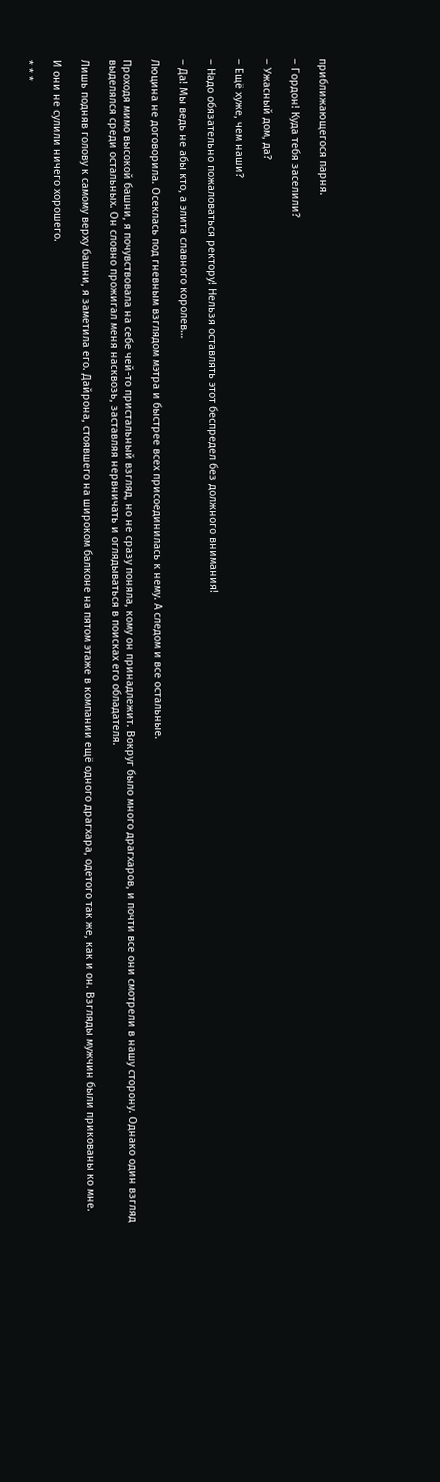приближающегося парня.

– Гордон! Куда тебя заселили?

– Ужасный дом, да?

– Ещё хуже, чем наши?

– Надо обязательно пожаловаться ректору! Нельзя оставлять этот беспредел без должного внимания!

– Да! Мы ведь не абы кто, а элита славного королев…

Люцина не договорила. Осеклась под гневным взглядом мэтра и быстрее всех присоединилась к нему. А следом и все остальные.

Проходя мимо высокой башни, я почувствовала на себе чей-то пристальный взгляд, но не сразу поняла, кому он принадлежит. Вокруг было много драгхаров, и почти все они смотрели в нашу сторону. Однако один взгляд выделялся среди остальных. Он словно прожигал меня насквозь, заставляя нервничать и оглядываться в поисках его обладателя.

Лишь подняв голову к самому верху башни, я заметила его. Дайрона, стоявшего на широком балконе на пятом этаже в компании ещё одного драгхара, одетого так же, как и он. Взгляды мужчин были прикованы ко мне.

И они не сулили ничего хорошего.

* * *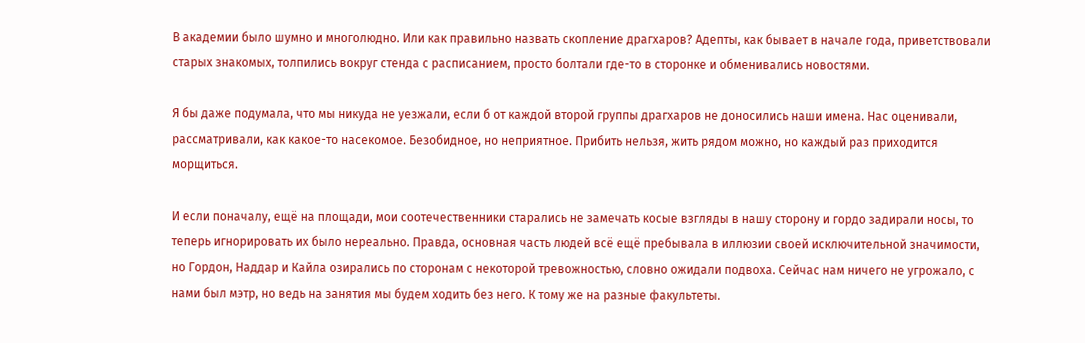В академии было шумно и многолюдно. Или как правильно назвать скопление драгхаров? Адепты, как бывает в начале года, приветствовали старых знакомых, толпились вокруг стенда с расписанием, просто болтали где-то в сторонке и обменивались новостями.

Я бы даже подумала, что мы никуда не уезжали, если б от каждой второй группы драгхаров не доносились наши имена. Нас оценивали, рассматривали, как какое-то насекомое. Безобидное, но неприятное. Прибить нельзя, жить рядом можно, но каждый раз приходится морщиться.

И если поначалу, ещё на площади, мои соотечественники старались не замечать косые взгляды в нашу сторону и гордо задирали носы, то теперь игнорировать их было нереально. Правда, основная часть людей всё ещё пребывала в иллюзии своей исключительной значимости, но Гордон, Наддар и Кайла озирались по сторонам с некоторой тревожностью, словно ожидали подвоха. Сейчас нам ничего не угрожало, с нами был мэтр, но ведь на занятия мы будем ходить без него. К тому же на разные факультеты.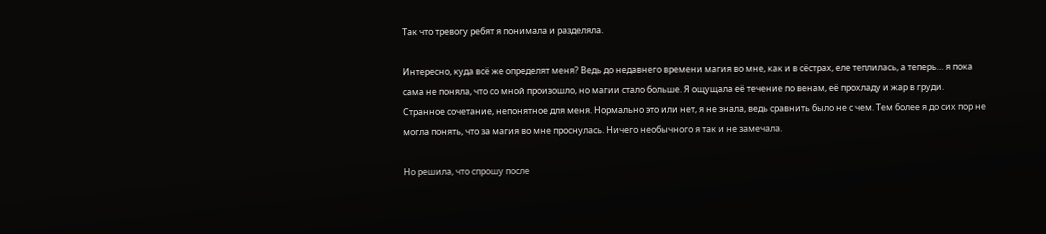Так что тревогу ребят я понимала и разделяла.

Интересно, куда всё же определят меня? Ведь до недавнего времени магия во мне, как и в сёстрах, еле теплилась, а теперь… я пока сама не поняла, что со мной произошло, но магии стало больше. Я ощущала её течение по венам, её прохладу и жар в груди. Странное сочетание, непонятное для меня. Нормально это или нет, я не знала, ведь сравнить было не с чем. Тем более я до сих пор не могла понять, что за магия во мне проснулась. Ничего необычного я так и не замечала.

Но решила, что спрошу после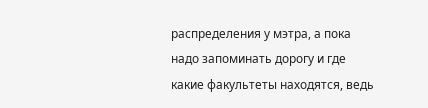распределения у мэтра, а пока надо запоминать дорогу и где какие факультеты находятся, ведь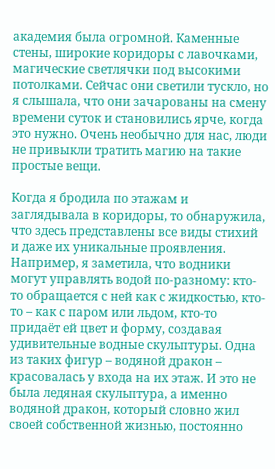академия была огромной. Каменные стены, широкие коридоры с лавочками, магические светлячки под высокими потолками. Сейчас они светили тускло, но я слышала, что они зачарованы на смену времени суток и становились ярче, когда это нужно. Очень необычно для нас, люди не привыкли тратить магию на такие простые вещи.

Когда я бродила по этажам и заглядывала в коридоры, то обнаружила, что здесь представлены все виды стихий и даже их уникальные проявления. Например, я заметила, что водники могут управлять водой по-разному: кто-то обращается с ней как с жидкостью, кто-то – как с паром или льдом, кто-то придаёт ей цвет и форму, создавая удивительные водные скульптуры. Одна из таких фигур – водяной дракон – красовалась у входа на их этаж. И это не была ледяная скульптура, а именно водяной дракон, который словно жил своей собственной жизнью, постоянно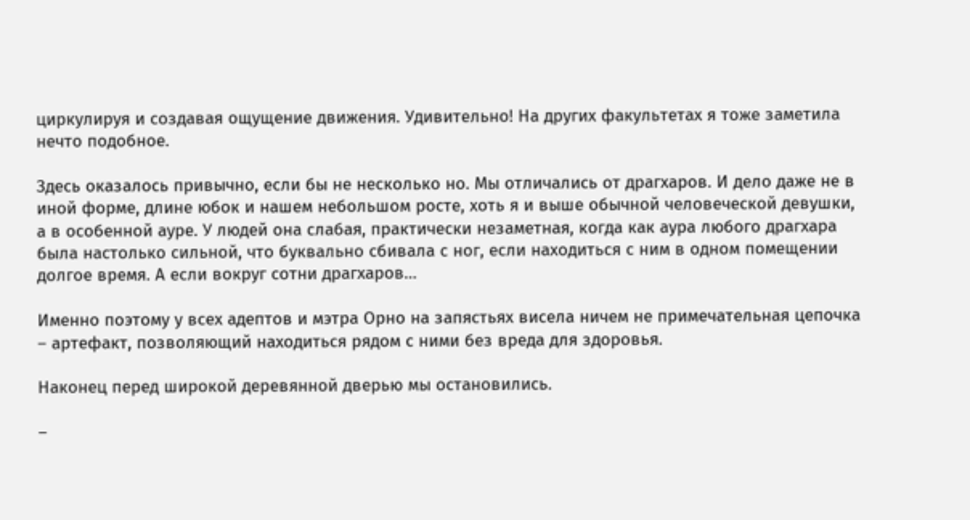циркулируя и создавая ощущение движения. Удивительно! На других факультетах я тоже заметила нечто подобное.

Здесь оказалось привычно, если бы не несколько но. Мы отличались от драгхаров. И дело даже не в иной форме, длине юбок и нашем небольшом росте, хоть я и выше обычной человеческой девушки, а в особенной ауре. У людей она слабая, практически незаметная, когда как аура любого драгхара была настолько сильной, что буквально сбивала с ног, если находиться с ним в одном помещении долгое время. А если вокруг сотни драгхаров…

Именно поэтому у всех адептов и мэтра Орно на запястьях висела ничем не примечательная цепочка – артефакт, позволяющий находиться рядом с ними без вреда для здоровья.

Наконец перед широкой деревянной дверью мы остановились.

–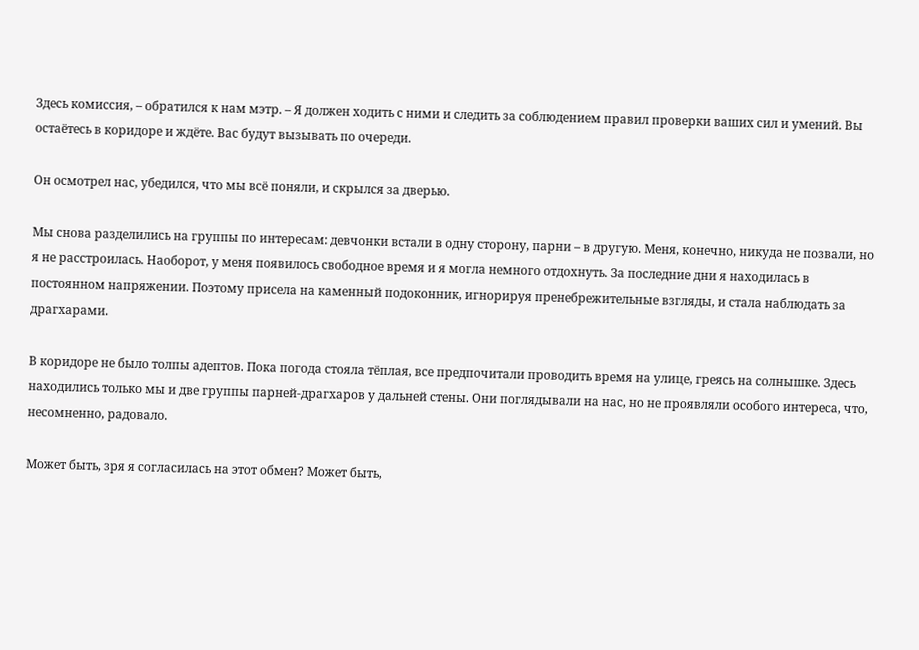Здесь комиссия, – обратился к нам мэтр. – Я должен ходить с ними и следить за соблюдением правил проверки ваших сил и умений. Вы остаётесь в коридоре и ждёте. Вас будут вызывать по очереди.

Он осмотрел нас, убедился, что мы всё поняли, и скрылся за дверью.

Мы снова разделились на группы по интересам: девчонки встали в одну сторону, парни – в другую. Меня, конечно, никуда не позвали, но я не расстроилась. Наоборот, у меня появилось свободное время и я могла немного отдохнуть. За последние дни я находилась в постоянном напряжении. Поэтому присела на каменный подоконник, игнорируя пренебрежительные взгляды, и стала наблюдать за драгхарами.

В коридоре не было толпы адептов. Пока погода стояла тёплая, все предпочитали проводить время на улице, греясь на солнышке. Здесь находились только мы и две группы парней-драгхаров у дальней стены. Они поглядывали на нас, но не проявляли особого интереса, что, несомненно, радовало.

Может быть, зря я согласилась на этот обмен? Может быть,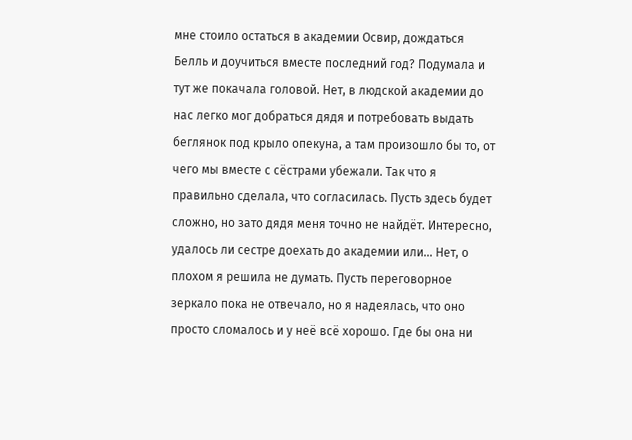мне стоило остаться в академии Освир, дождаться Белль и доучиться вместе последний год? Подумала и тут же покачала головой. Нет, в людской академии до нас легко мог добраться дядя и потребовать выдать беглянок под крыло опекуна, а там произошло бы то, от чего мы вместе с сёстрами убежали. Так что я правильно сделала, что согласилась. Пусть здесь будет сложно, но зато дядя меня точно не найдёт. Интересно, удалось ли сестре доехать до академии или… Нет, о плохом я решила не думать. Пусть переговорное зеркало пока не отвечало, но я надеялась, что оно просто сломалось и у неё всё хорошо. Где бы она ни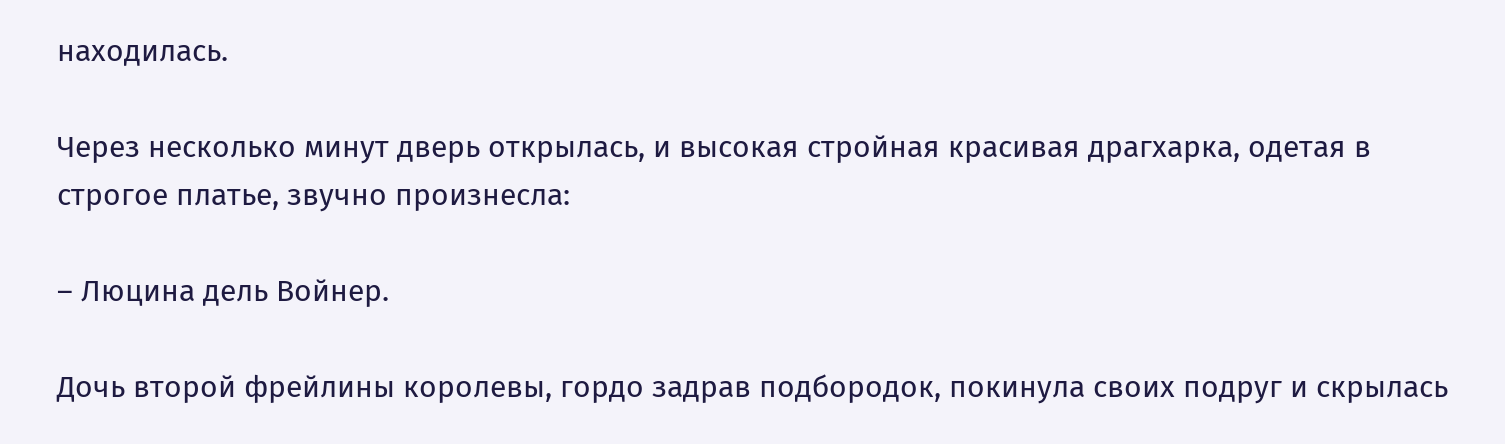находилась.

Через несколько минут дверь открылась, и высокая стройная красивая драгхарка, одетая в строгое платье, звучно произнесла:

– Люцина дель Войнер.

Дочь второй фрейлины королевы, гордо задрав подбородок, покинула своих подруг и скрылась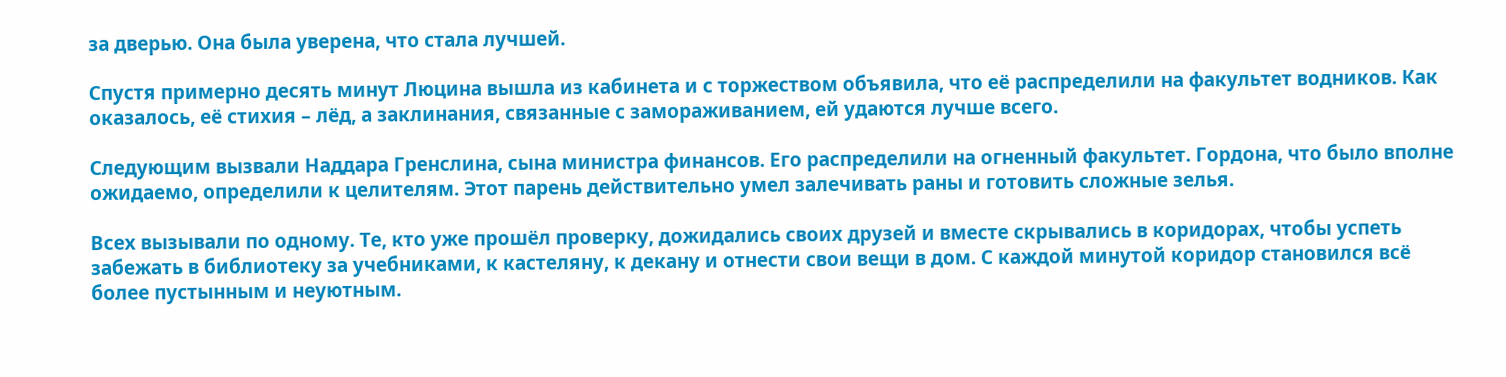за дверью. Она была уверена, что стала лучшей.

Спустя примерно десять минут Люцина вышла из кабинета и с торжеством объявила, что её распределили на факультет водников. Как оказалось, её стихия – лёд, а заклинания, связанные с замораживанием, ей удаются лучше всего.

Следующим вызвали Наддара Гренслина, сына министра финансов. Его распределили на огненный факультет. Гордона, что было вполне ожидаемо, определили к целителям. Этот парень действительно умел залечивать раны и готовить сложные зелья.

Всех вызывали по одному. Те, кто уже прошёл проверку, дожидались своих друзей и вместе скрывались в коридорах, чтобы успеть забежать в библиотеку за учебниками, к кастеляну, к декану и отнести свои вещи в дом. С каждой минутой коридор становился всё более пустынным и неуютным.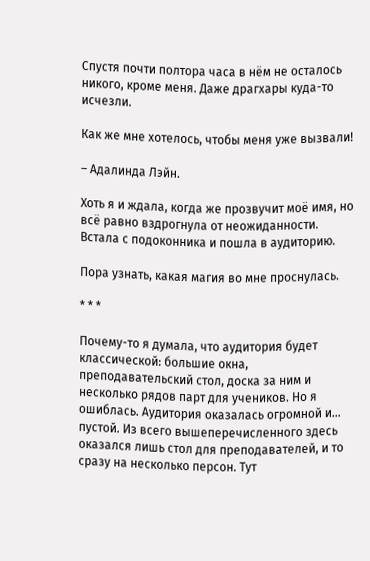Спустя почти полтора часа в нём не осталось никого, кроме меня. Даже драгхары куда-то исчезли.

Как же мне хотелось, чтобы меня уже вызвали!

– Адалинда Лэйн.

Хоть я и ждала, когда же прозвучит моё имя, но всё равно вздрогнула от неожиданности. Встала с подоконника и пошла в аудиторию.

Пора узнать, какая магия во мне проснулась.

* * *

Почему-то я думала, что аудитория будет классической: большие окна, преподавательский стол, доска за ним и несколько рядов парт для учеников. Но я ошиблась. Аудитория оказалась огромной и… пустой. Из всего вышеперечисленного здесь оказался лишь стол для преподавателей, и то сразу на несколько персон. Тут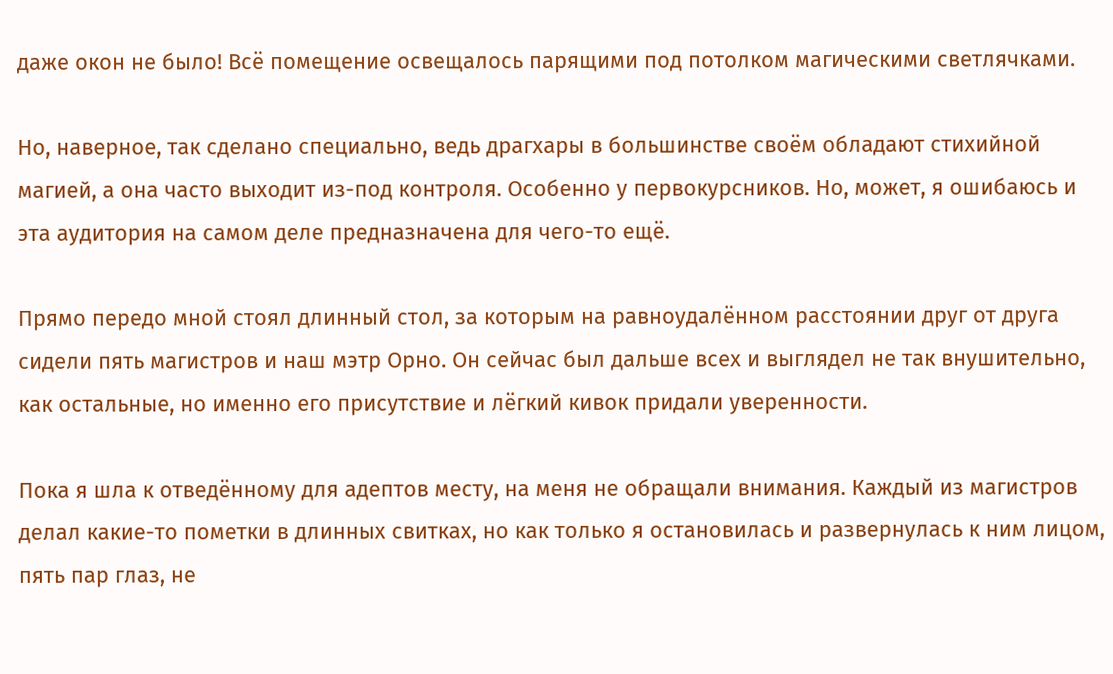даже окон не было! Всё помещение освещалось парящими под потолком магическими светлячками.

Но, наверное, так сделано специально, ведь драгхары в большинстве своём обладают стихийной магией, а она часто выходит из-под контроля. Особенно у первокурсников. Но, может, я ошибаюсь и эта аудитория на самом деле предназначена для чего-то ещё.

Прямо передо мной стоял длинный стол, за которым на равноудалённом расстоянии друг от друга сидели пять магистров и наш мэтр Орно. Он сейчас был дальше всех и выглядел не так внушительно, как остальные, но именно его присутствие и лёгкий кивок придали уверенности.

Пока я шла к отведённому для адептов месту, на меня не обращали внимания. Каждый из магистров делал какие-то пометки в длинных свитках, но как только я остановилась и развернулась к ним лицом, пять пар глаз, не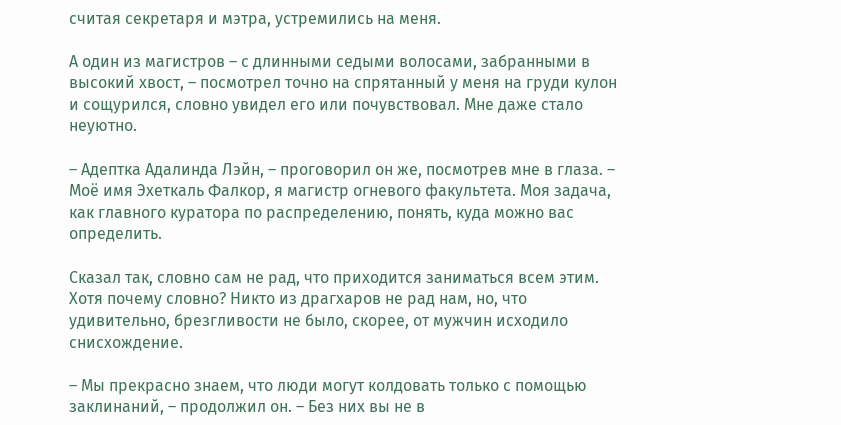считая секретаря и мэтра, устремились на меня.

А один из магистров – с длинными седыми волосами, забранными в высокий хвост, – посмотрел точно на спрятанный у меня на груди кулон и сощурился, словно увидел его или почувствовал. Мне даже стало неуютно.

– Адептка Адалинда Лэйн, – проговорил он же, посмотрев мне в глаза. – Моё имя Эхеткаль Фалкор, я магистр огневого факультета. Моя задача, как главного куратора по распределению, понять, куда можно вас определить.

Сказал так, словно сам не рад, что приходится заниматься всем этим. Хотя почему словно? Никто из драгхаров не рад нам, но, что удивительно, брезгливости не было, скорее, от мужчин исходило снисхождение.

– Мы прекрасно знаем, что люди могут колдовать только с помощью заклинаний, – продолжил он. – Без них вы не в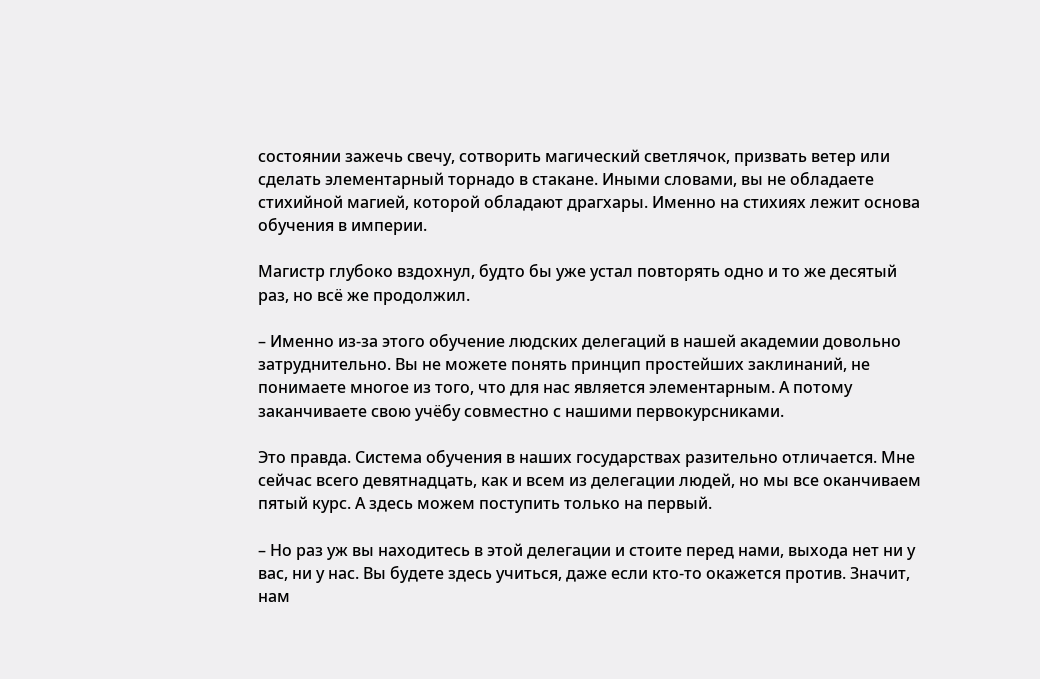состоянии зажечь свечу, сотворить магический светлячок, призвать ветер или сделать элементарный торнадо в стакане. Иными словами, вы не обладаете стихийной магией, которой обладают драгхары. Именно на стихиях лежит основа обучения в империи.

Магистр глубоко вздохнул, будто бы уже устал повторять одно и то же десятый раз, но всё же продолжил.

– Именно из-за этого обучение людских делегаций в нашей академии довольно затруднительно. Вы не можете понять принцип простейших заклинаний, не понимаете многое из того, что для нас является элементарным. А потому заканчиваете свою учёбу совместно с нашими первокурсниками.

Это правда. Система обучения в наших государствах разительно отличается. Мне сейчас всего девятнадцать, как и всем из делегации людей, но мы все оканчиваем пятый курс. А здесь можем поступить только на первый.

– Но раз уж вы находитесь в этой делегации и стоите перед нами, выхода нет ни у вас, ни у нас. Вы будете здесь учиться, даже если кто-то окажется против. Значит, нам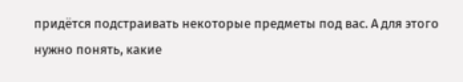придётся подстраивать некоторые предметы под вас. А для этого нужно понять, какие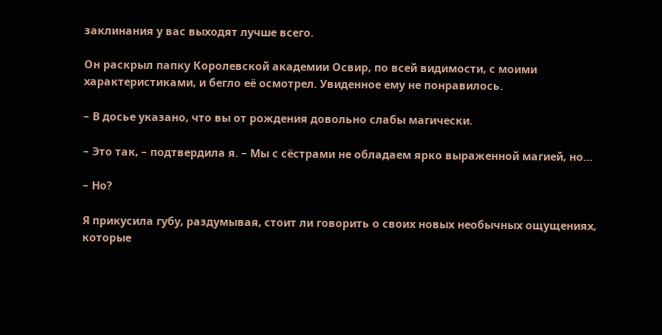заклинания у вас выходят лучше всего.

Он раскрыл папку Королевской академии Освир, по всей видимости, с моими характеристиками, и бегло её осмотрел. Увиденное ему не понравилось.

– В досье указано, что вы от рождения довольно слабы магически.

– Это так, – подтвердила я. – Мы с сёстрами не обладаем ярко выраженной магией, но…

– Но?

Я прикусила губу, раздумывая, стоит ли говорить о своих новых необычных ощущениях, которые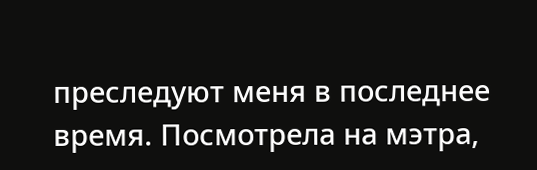преследуют меня в последнее время. Посмотрела на мэтра,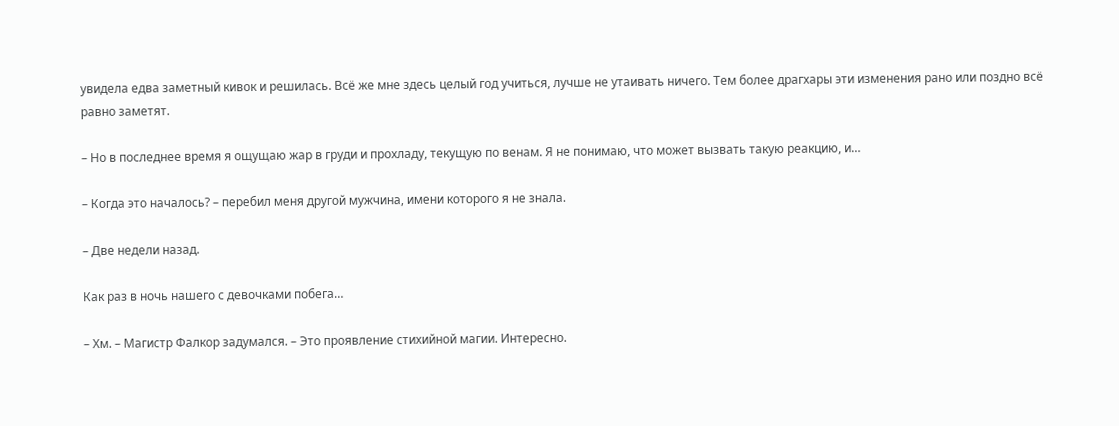увидела едва заметный кивок и решилась. Всё же мне здесь целый год учиться, лучше не утаивать ничего. Тем более драгхары эти изменения рано или поздно всё равно заметят.

– Но в последнее время я ощущаю жар в груди и прохладу, текущую по венам. Я не понимаю, что может вызвать такую реакцию, и…

– Когда это началось? – перебил меня другой мужчина, имени которого я не знала.

– Две недели назад.

Как раз в ночь нашего с девочками побега…

– Хм. – Магистр Фалкор задумался. – Это проявление стихийной магии. Интересно.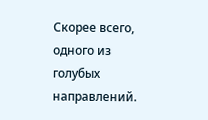Скорее всего, одного из голубых направлений.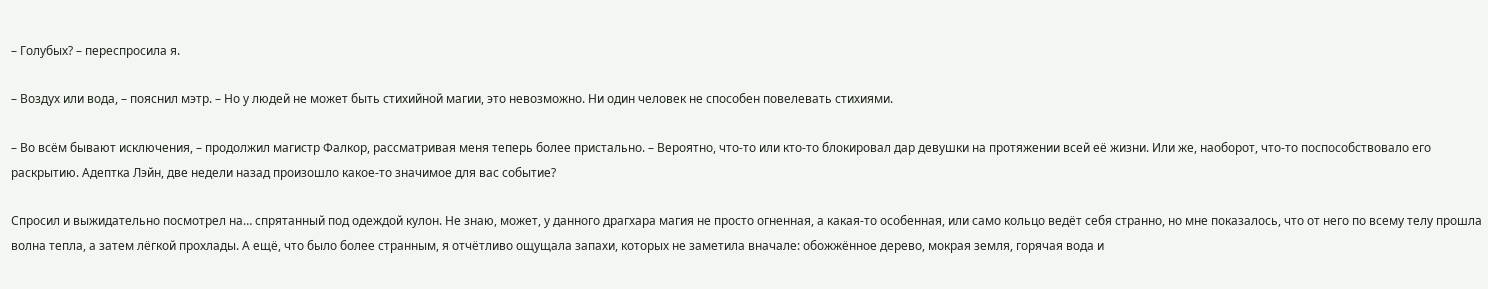– Голубых? – переспросила я.

– Воздух или вода, – пояснил мэтр. – Но у людей не может быть стихийной магии, это невозможно. Ни один человек не способен повелевать стихиями.

– Во всём бывают исключения, – продолжил магистр Фалкор, рассматривая меня теперь более пристально. – Вероятно, что-то или кто-то блокировал дар девушки на протяжении всей её жизни. Или же, наоборот, что-то поспособствовало его раскрытию. Адептка Лэйн, две недели назад произошло какое-то значимое для вас событие?

Спросил и выжидательно посмотрел на… спрятанный под одеждой кулон. Не знаю, может, у данного драгхара магия не просто огненная, а какая-то особенная, или само кольцо ведёт себя странно, но мне показалось, что от него по всему телу прошла волна тепла, а затем лёгкой прохлады. А ещё, что было более странным, я отчётливо ощущала запахи, которых не заметила вначале: обожжённое дерево, мокрая земля, горячая вода и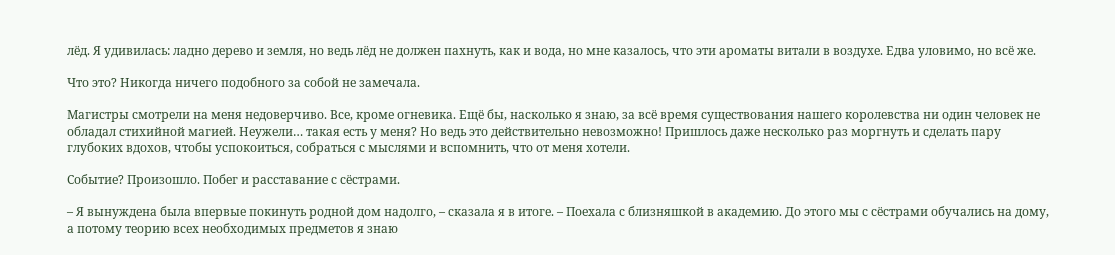лёд. Я удивилась: ладно дерево и земля, но ведь лёд не должен пахнуть, как и вода, но мне казалось, что эти ароматы витали в воздухе. Едва уловимо, но всё же.

Что это? Никогда ничего подобного за собой не замечала.

Магистры смотрели на меня недоверчиво. Все, кроме огневика. Ещё бы, насколько я знаю, за всё время существования нашего королевства ни один человек не обладал стихийной магией. Неужели… такая есть у меня? Но ведь это действительно невозможно! Пришлось даже несколько раз моргнуть и сделать пару глубоких вдохов, чтобы успокоиться, собраться с мыслями и вспомнить, что от меня хотели.

Событие? Произошло. Побег и расставание с сёстрами.

– Я вынуждена была впервые покинуть родной дом надолго, – сказала я в итоге. – Поехала с близняшкой в академию. До этого мы с сёстрами обучались на дому, а потому теорию всех необходимых предметов я знаю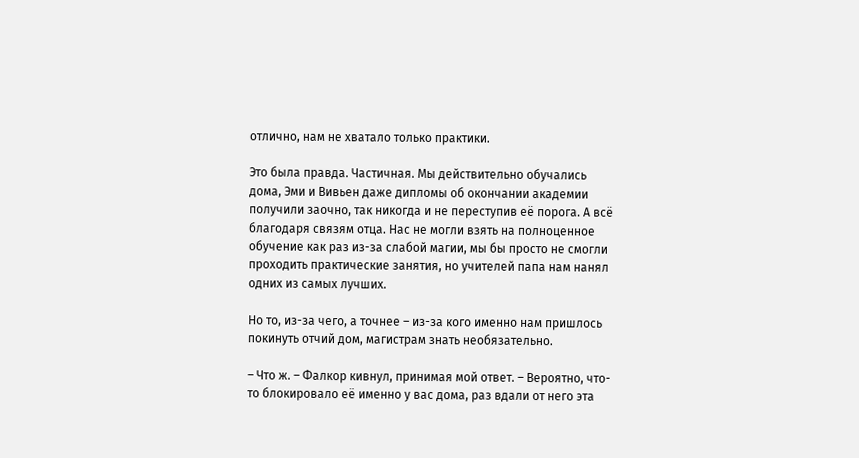отлично, нам не хватало только практики.

Это была правда. Частичная. Мы действительно обучались дома, Эми и Вивьен даже дипломы об окончании академии получили заочно, так никогда и не переступив её порога. А всё благодаря связям отца. Нас не могли взять на полноценное обучение как раз из-за слабой магии, мы бы просто не смогли проходить практические занятия, но учителей папа нам нанял одних из самых лучших.

Но то, из-за чего, а точнее – из-за кого именно нам пришлось покинуть отчий дом, магистрам знать необязательно.

– Что ж. – Фалкор кивнул, принимая мой ответ. – Вероятно, что-то блокировало её именно у вас дома, раз вдали от него эта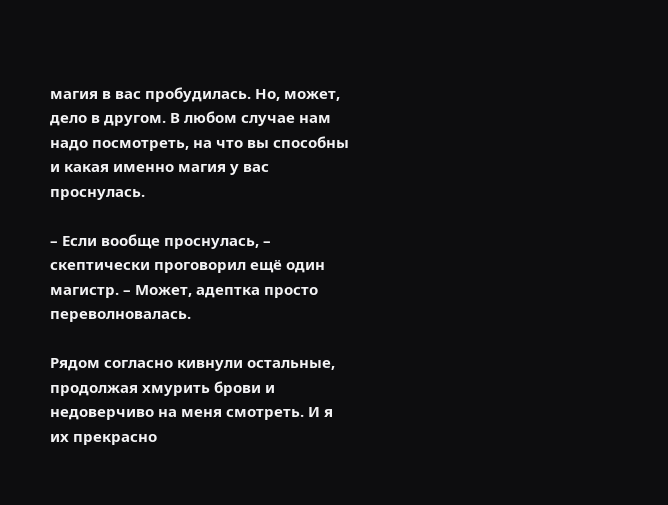магия в вас пробудилась. Но, может, дело в другом. В любом случае нам надо посмотреть, на что вы способны и какая именно магия у вас проснулась.

– Если вообще проснулась, – скептически проговорил ещё один магистр. – Может, адептка просто переволновалась.

Рядом согласно кивнули остальные, продолжая хмурить брови и недоверчиво на меня смотреть. И я их прекрасно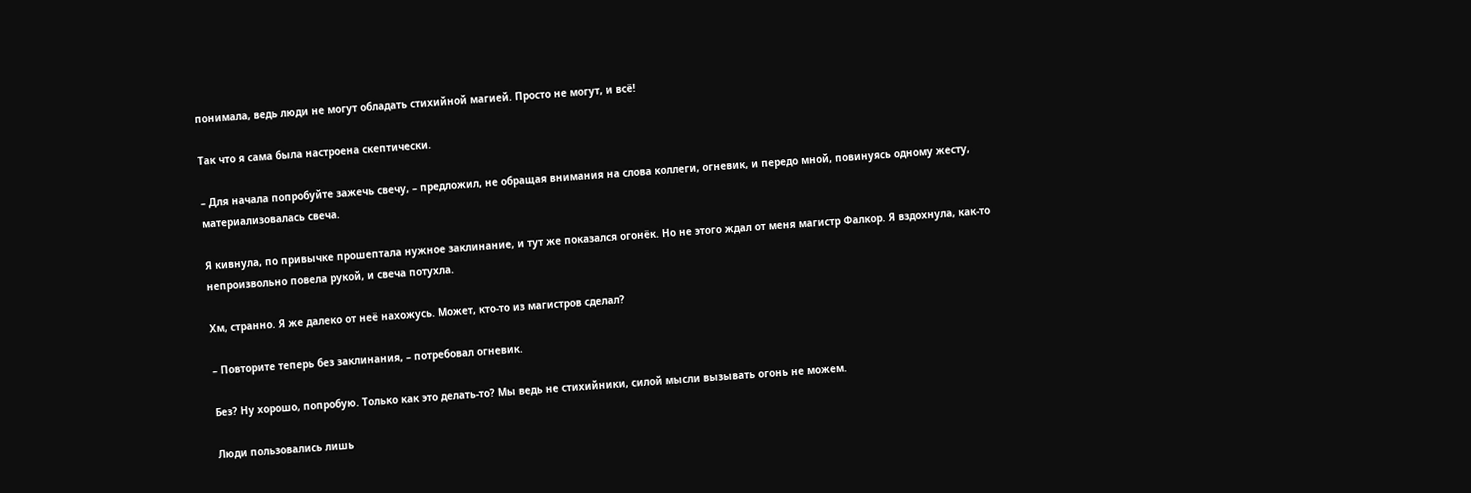понимала, ведь люди не могут обладать стихийной магией. Просто не могут, и всё!

Так что я сама была настроена скептически.

– Для начала попробуйте зажечь свечу, – предложил, не обращая внимания на слова коллеги, огневик, и передо мной, повинуясь одному жесту, материализовалась свеча.

Я кивнула, по привычке прошептала нужное заклинание, и тут же показался огонёк. Но не этого ждал от меня магистр Фалкор. Я вздохнула, как-то непроизвольно повела рукой, и свеча потухла.

Хм, странно. Я же далеко от неё нахожусь. Может, кто-то из магистров сделал?

– Повторите теперь без заклинания, – потребовал огневик.

Без? Ну хорошо, попробую. Только как это делать-то? Мы ведь не стихийники, силой мысли вызывать огонь не можем.

Люди пользовались лишь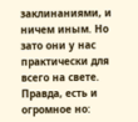заклинаниями, и ничем иным. Но зато они у нас практически для всего на свете. Правда, есть и огромное но: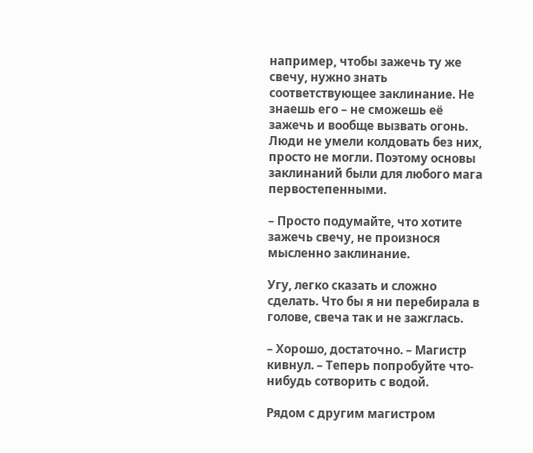например, чтобы зажечь ту же свечу, нужно знать соответствующее заклинание. Не знаешь его – не сможешь её зажечь и вообще вызвать огонь. Люди не умели колдовать без них, просто не могли. Поэтому основы заклинаний были для любого мага первостепенными.

– Просто подумайте, что хотите зажечь свечу, не произнося мысленно заклинание.

Угу, легко сказать и сложно сделать. Что бы я ни перебирала в голове, свеча так и не зажглась.

– Хорошо, достаточно. – Магистр кивнул. – Теперь попробуйте что-нибудь сотворить с водой.

Рядом с другим магистром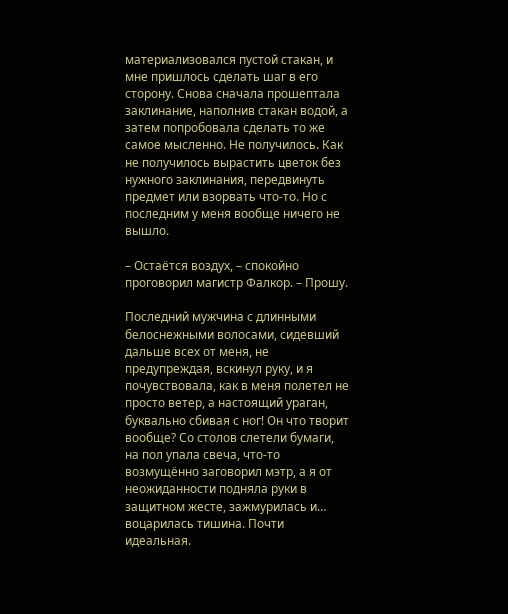материализовался пустой стакан, и мне пришлось сделать шаг в его сторону. Снова сначала прошептала заклинание, наполнив стакан водой, а затем попробовала сделать то же самое мысленно. Не получилось. Как не получилось вырастить цветок без нужного заклинания, передвинуть предмет или взорвать что-то. Но с последним у меня вообще ничего не вышло.

– Остаётся воздух, – спокойно проговорил магистр Фалкор. – Прошу.

Последний мужчина с длинными белоснежными волосами, сидевший дальше всех от меня, не предупреждая, вскинул руку, и я почувствовала, как в меня полетел не просто ветер, а настоящий ураган, буквально сбивая с ног! Он что творит вообще? Со столов слетели бумаги, на пол упала свеча, что-то возмущённо заговорил мэтр, а я от неожиданности подняла руки в защитном жесте, зажмурилась и… воцарилась тишина. Почти идеальная.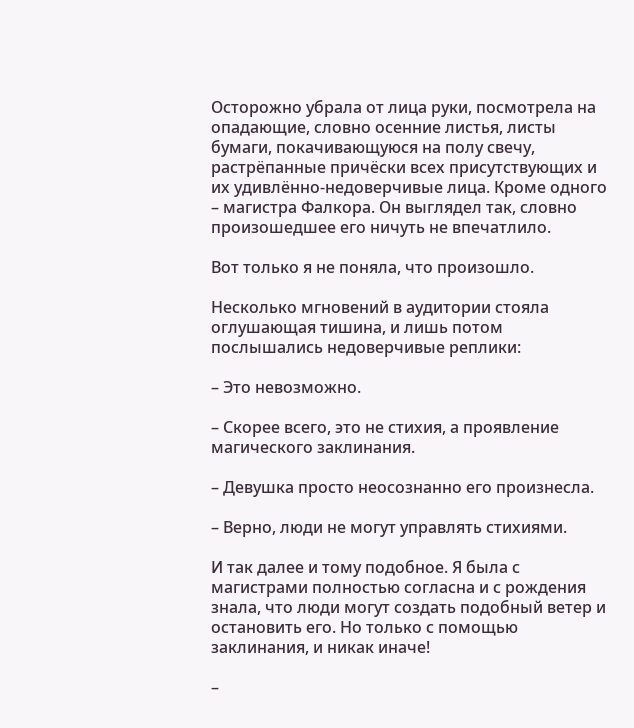Осторожно убрала от лица руки, посмотрела на опадающие, словно осенние листья, листы бумаги, покачивающуюся на полу свечу, растрёпанные причёски всех присутствующих и их удивлённо-недоверчивые лица. Кроме одного – магистра Фалкора. Он выглядел так, словно произошедшее его ничуть не впечатлило.

Вот только я не поняла, что произошло.

Несколько мгновений в аудитории стояла оглушающая тишина, и лишь потом послышались недоверчивые реплики:

– Это невозможно.

– Скорее всего, это не стихия, а проявление магического заклинания.

– Девушка просто неосознанно его произнесла.

– Верно, люди не могут управлять стихиями.

И так далее и тому подобное. Я была с магистрами полностью согласна и с рождения знала, что люди могут создать подобный ветер и остановить его. Но только с помощью заклинания, и никак иначе!

–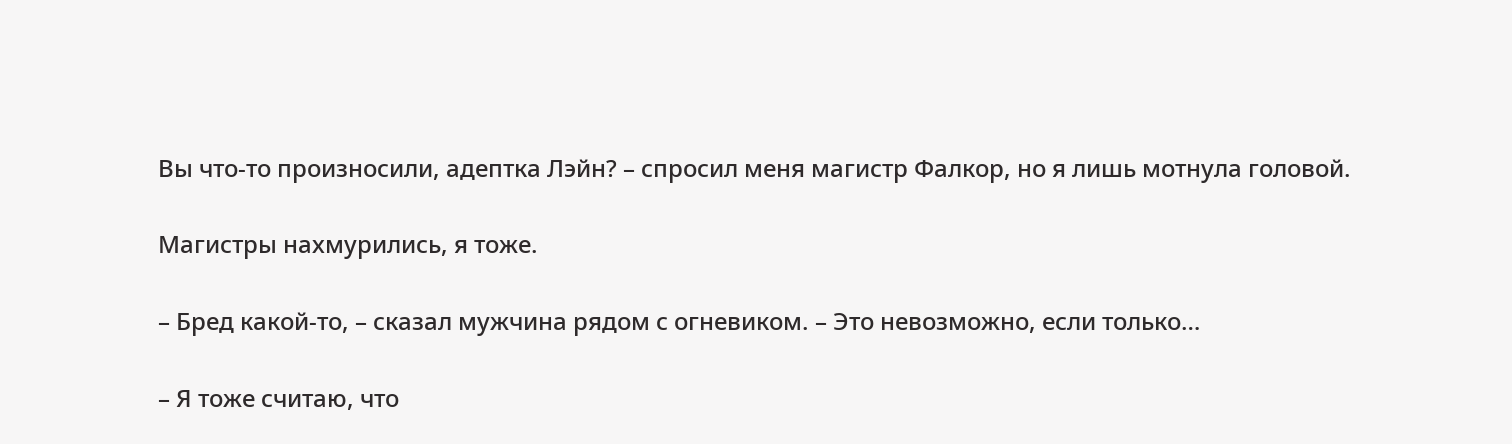Вы что-то произносили, адептка Лэйн? – спросил меня магистр Фалкор, но я лишь мотнула головой.

Магистры нахмурились, я тоже.

– Бред какой-то, – сказал мужчина рядом с огневиком. – Это невозможно, если только…

– Я тоже считаю, что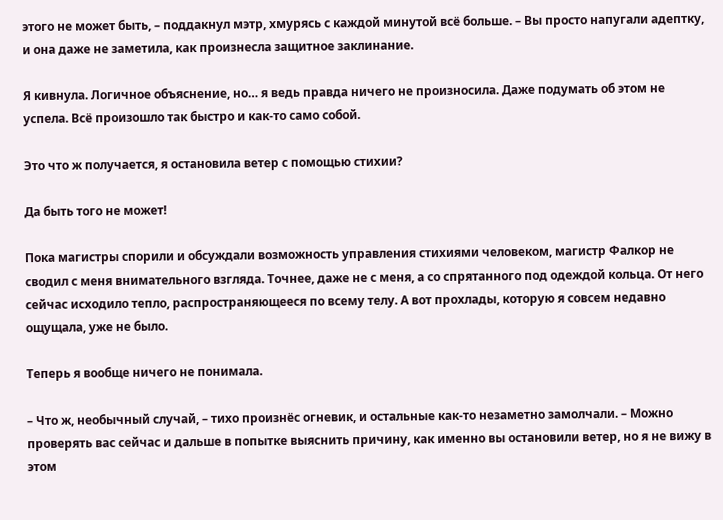этого не может быть, – поддакнул мэтр, хмурясь с каждой минутой всё больше. – Вы просто напугали адептку, и она даже не заметила, как произнесла защитное заклинание.

Я кивнула. Логичное объяснение, но… я ведь правда ничего не произносила. Даже подумать об этом не успела. Всё произошло так быстро и как-то само собой.

Это что ж получается, я остановила ветер с помощью стихии?

Да быть того не может!

Пока магистры спорили и обсуждали возможность управления стихиями человеком, магистр Фалкор не сводил с меня внимательного взгляда. Точнее, даже не с меня, а со спрятанного под одеждой кольца. От него сейчас исходило тепло, распространяющееся по всему телу. А вот прохлады, которую я совсем недавно ощущала, уже не было.

Теперь я вообще ничего не понимала.

– Что ж, необычный случай, – тихо произнёс огневик, и остальные как-то незаметно замолчали. – Можно проверять вас сейчас и дальше в попытке выяснить причину, как именно вы остановили ветер, но я не вижу в этом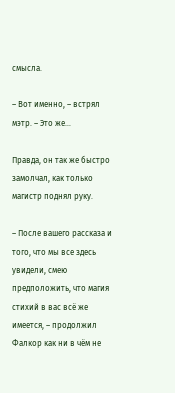смысла.

– Вот именно, – встрял мэтр. – Это же…

Правда, он так же быстро замолчал, как только магистр поднял руку.

– После вашего рассказа и того, что мы все здесь увидели, смею предположить, что магия стихий в вас всё же имеется, – продолжил Фалкор как ни в чём не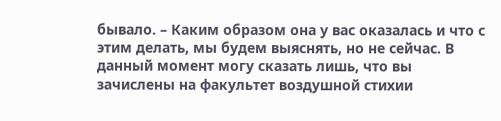бывало. – Каким образом она у вас оказалась и что с этим делать, мы будем выяснять, но не сейчас. В данный момент могу сказать лишь, что вы зачислены на факультет воздушной стихии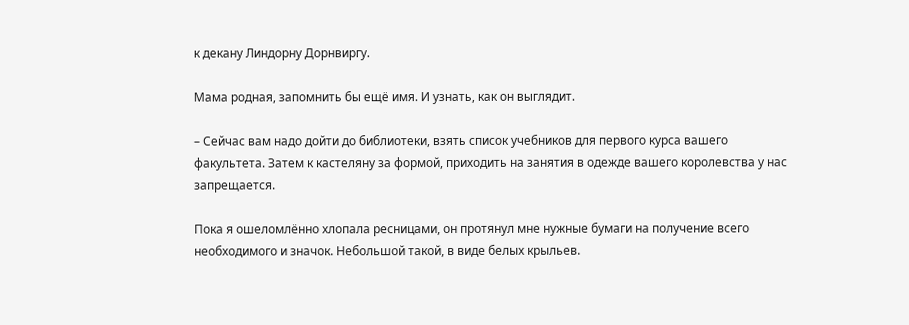к декану Линдорну Дорнвиргу.

Мама родная, запомнить бы ещё имя. И узнать, как он выглядит.

– Сейчас вам надо дойти до библиотеки, взять список учебников для первого курса вашего факультета. Затем к кастеляну за формой, приходить на занятия в одежде вашего королевства у нас запрещается.

Пока я ошеломлённо хлопала ресницами, он протянул мне нужные бумаги на получение всего необходимого и значок. Небольшой такой, в виде белых крыльев.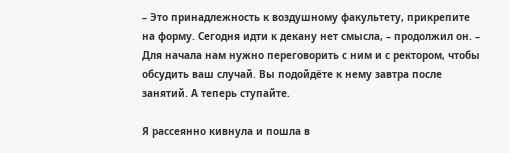– Это принадлежность к воздушному факультету, прикрепите на форму. Сегодня идти к декану нет смысла, – продолжил он. – Для начала нам нужно переговорить с ним и с ректором, чтобы обсудить ваш случай. Вы подойдёте к нему завтра после занятий. А теперь ступайте.

Я рассеянно кивнула и пошла в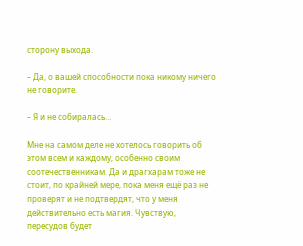сторону выхода.

– Да, о вашей способности пока никому ничего не говорите.

– Я и не собиралась…

Мне на самом деле не хотелось говорить об этом всем и каждому, особенно своим соотечественникам. Да и драгхарам тоже не стоит, по крайней мере, пока меня ещё раз не проверят и не подтвердят, что у меня действительно есть магия. Чувствую, пересудов будет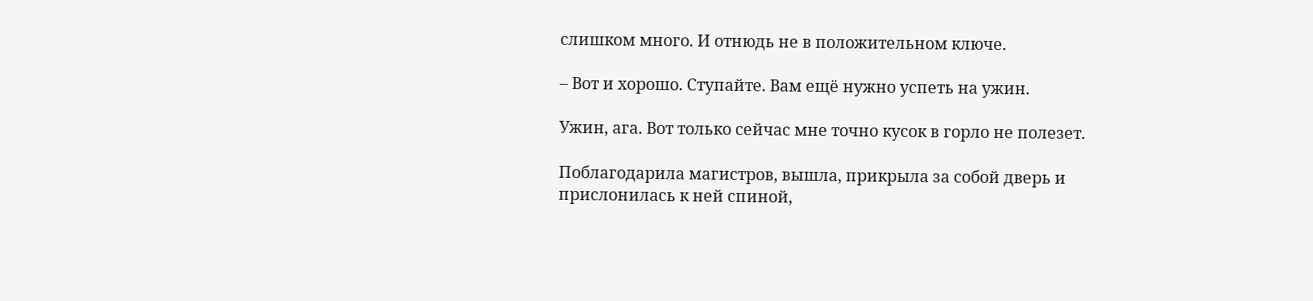слишком много. И отнюдь не в положительном ключе.

– Вот и хорошо. Ступайте. Вам ещё нужно успеть на ужин.

Ужин, ага. Вот только сейчас мне точно кусок в горло не полезет.

Поблагодарила магистров, вышла, прикрыла за собой дверь и прислонилась к ней спиной,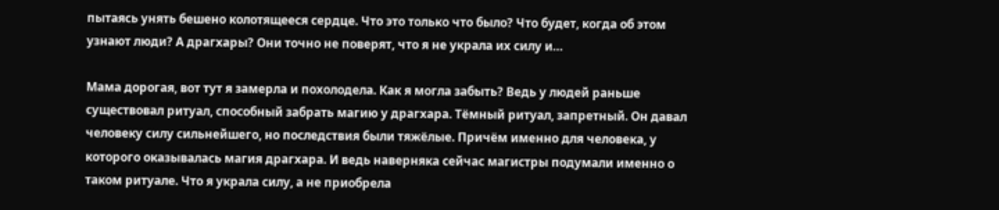пытаясь унять бешено колотящееся сердце. Что это только что было? Что будет, когда об этом узнают люди? А драгхары? Они точно не поверят, что я не украла их силу и…

Мама дорогая, вот тут я замерла и похолодела. Как я могла забыть? Ведь у людей раньше существовал ритуал, способный забрать магию у драгхара. Тёмный ритуал, запретный. Он давал человеку силу сильнейшего, но последствия были тяжёлые. Причём именно для человека, у которого оказывалась магия драгхара. И ведь наверняка сейчас магистры подумали именно о таком ритуале. Что я украла силу, а не приобрела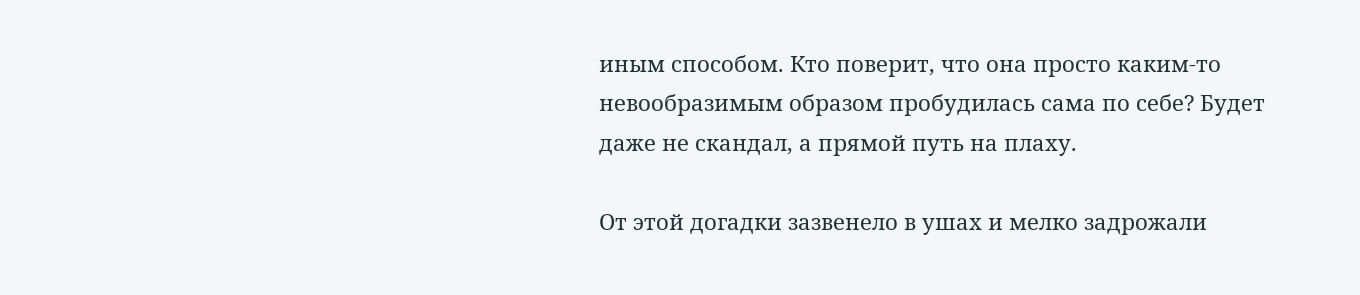иным способом. Кто поверит, что она просто каким-то невообразимым образом пробудилась сама по себе? Будет даже не скандал, а прямой путь на плаху.

От этой догадки зазвенело в ушах и мелко задрожали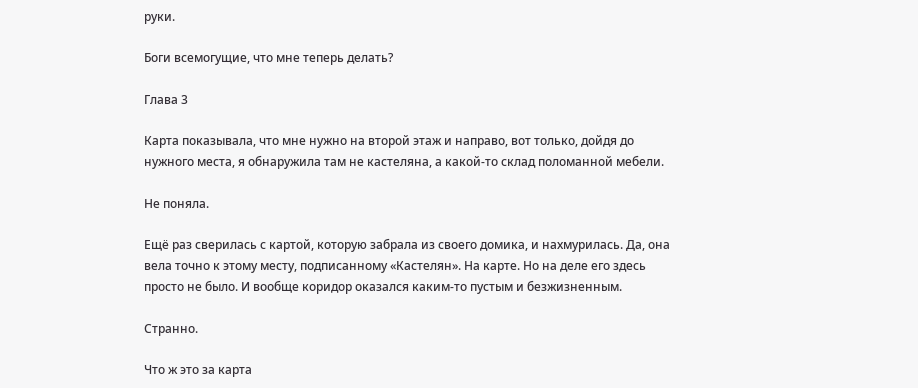руки.

Боги всемогущие, что мне теперь делать?

Глава 3

Карта показывала, что мне нужно на второй этаж и направо, вот только, дойдя до нужного места, я обнаружила там не кастеляна, а какой-то склад поломанной мебели.

Не поняла.

Ещё раз сверилась с картой, которую забрала из своего домика, и нахмурилась. Да, она вела точно к этому месту, подписанному «Кастелян». На карте. Но на деле его здесь просто не было. И вообще коридор оказался каким-то пустым и безжизненным.

Странно.

Что ж это за карта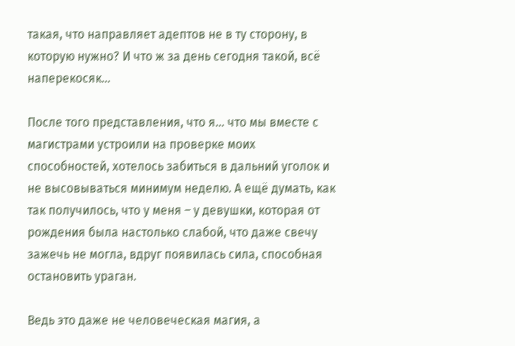такая, что направляет адептов не в ту сторону, в которую нужно? И что ж за день сегодня такой, всё наперекосяк…

После того представления, что я… что мы вместе с магистрами устроили на проверке моих способностей, хотелось забиться в дальний уголок и не высовываться минимум неделю. А ещё думать, как так получилось, что у меня – у девушки, которая от рождения была настолько слабой, что даже свечу зажечь не могла, вдруг появилась сила, способная остановить ураган.

Ведь это даже не человеческая магия, а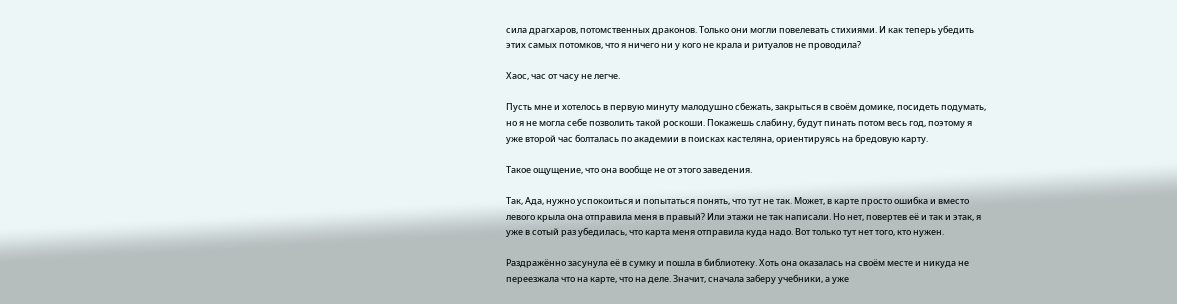сила драгхаров, потомственных драконов. Только они могли повелевать стихиями. И как теперь убедить этих самых потомков, что я ничего ни у кого не крала и ритуалов не проводила?

Хаос, час от часу не легче.

Пусть мне и хотелось в первую минуту малодушно сбежать, закрыться в своём домике, посидеть подумать, но я не могла себе позволить такой роскоши. Покажешь слабину, будут пинать потом весь год, поэтому я уже второй час болталась по академии в поисках кастеляна, ориентируясь на бредовую карту.

Такое ощущение, что она вообще не от этого заведения.

Так, Ада, нужно успокоиться и попытаться понять, что тут не так. Может, в карте просто ошибка и вместо левого крыла она отправила меня в правый? Или этажи не так написали. Но нет, повертев её и так и этак, я уже в сотый раз убедилась, что карта меня отправила куда надо. Вот только тут нет того, кто нужен.

Раздражённо засунула её в сумку и пошла в библиотеку. Хоть она оказалась на своём месте и никуда не переезжала что на карте, что на деле. Значит, сначала заберу учебники, а уже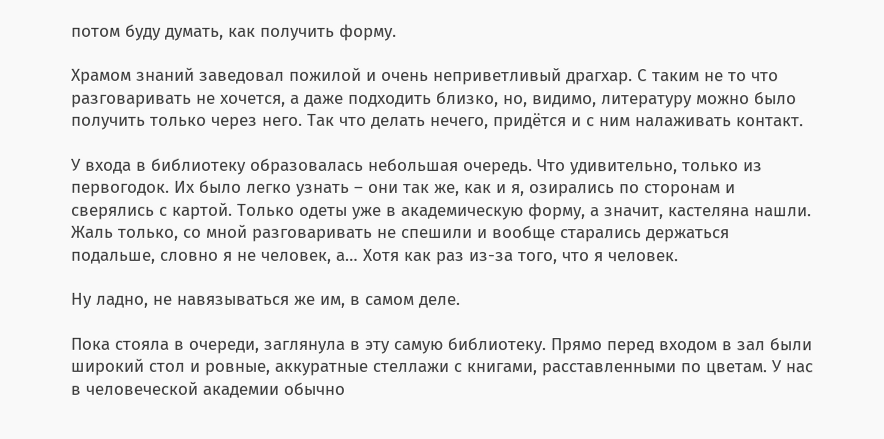потом буду думать, как получить форму.

Храмом знаний заведовал пожилой и очень неприветливый драгхар. С таким не то что разговаривать не хочется, а даже подходить близко, но, видимо, литературу можно было получить только через него. Так что делать нечего, придётся и с ним налаживать контакт.

У входа в библиотеку образовалась небольшая очередь. Что удивительно, только из первогодок. Их было легко узнать – они так же, как и я, озирались по сторонам и сверялись с картой. Только одеты уже в академическую форму, а значит, кастеляна нашли. Жаль только, со мной разговаривать не спешили и вообще старались держаться подальше, словно я не человек, а… Хотя как раз из-за того, что я человек.

Ну ладно, не навязываться же им, в самом деле.

Пока стояла в очереди, заглянула в эту самую библиотеку. Прямо перед входом в зал были широкий стол и ровные, аккуратные стеллажи с книгами, расставленными по цветам. У нас в человеческой академии обычно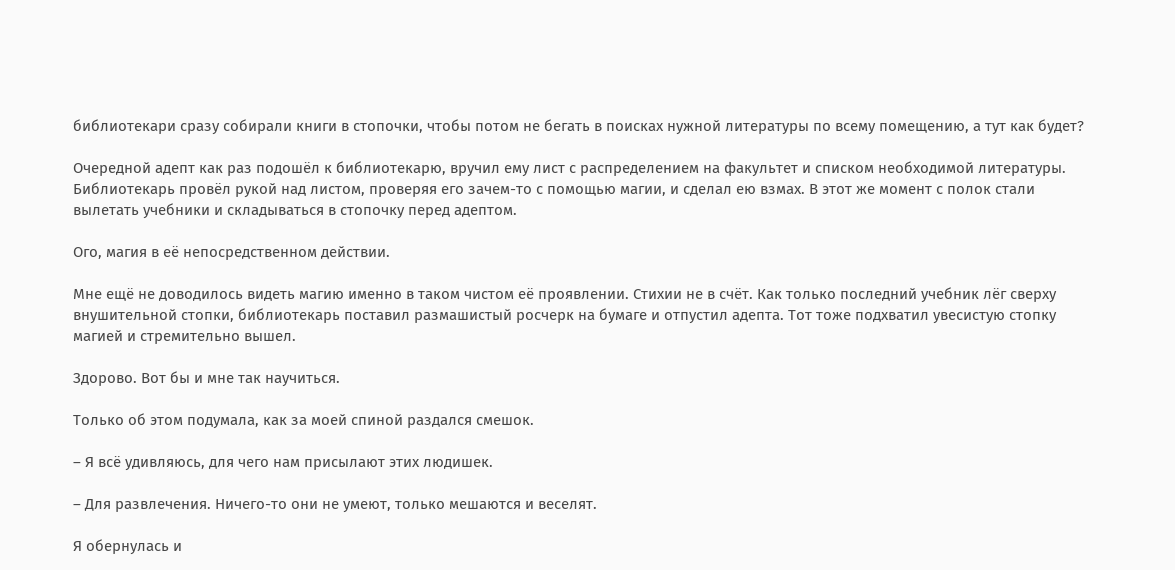библиотекари сразу собирали книги в стопочки, чтобы потом не бегать в поисках нужной литературы по всему помещению, а тут как будет?

Очередной адепт как раз подошёл к библиотекарю, вручил ему лист с распределением на факультет и списком необходимой литературы. Библиотекарь провёл рукой над листом, проверяя его зачем-то с помощью магии, и сделал ею взмах. В этот же момент с полок стали вылетать учебники и складываться в стопочку перед адептом.

Ого, магия в её непосредственном действии.

Мне ещё не доводилось видеть магию именно в таком чистом её проявлении. Стихии не в счёт. Как только последний учебник лёг сверху внушительной стопки, библиотекарь поставил размашистый росчерк на бумаге и отпустил адепта. Тот тоже подхватил увесистую стопку магией и стремительно вышел.

Здорово. Вот бы и мне так научиться.

Только об этом подумала, как за моей спиной раздался смешок.

– Я всё удивляюсь, для чего нам присылают этих людишек.

– Для развлечения. Ничего-то они не умеют, только мешаются и веселят.

Я обернулась и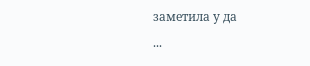заметила у да

...